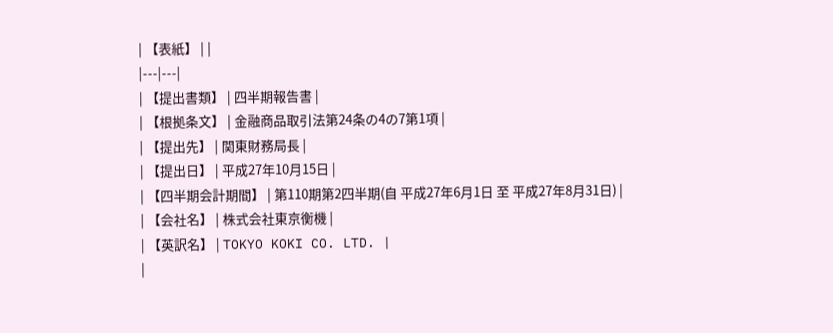| 【表紙】 | |
|---|---|
| 【提出書類】 | 四半期報告書 |
| 【根拠条文】 | 金融商品取引法第24条の4の7第1項 |
| 【提出先】 | 関東財務局長 |
| 【提出日】 | 平成27年10月15日 |
| 【四半期会計期間】 | 第110期第2四半期(自 平成27年6月1日 至 平成27年8月31日) |
| 【会社名】 | 株式会社東京衡機 |
| 【英訳名】 | TOKYO KOKI CO. LTD. |
|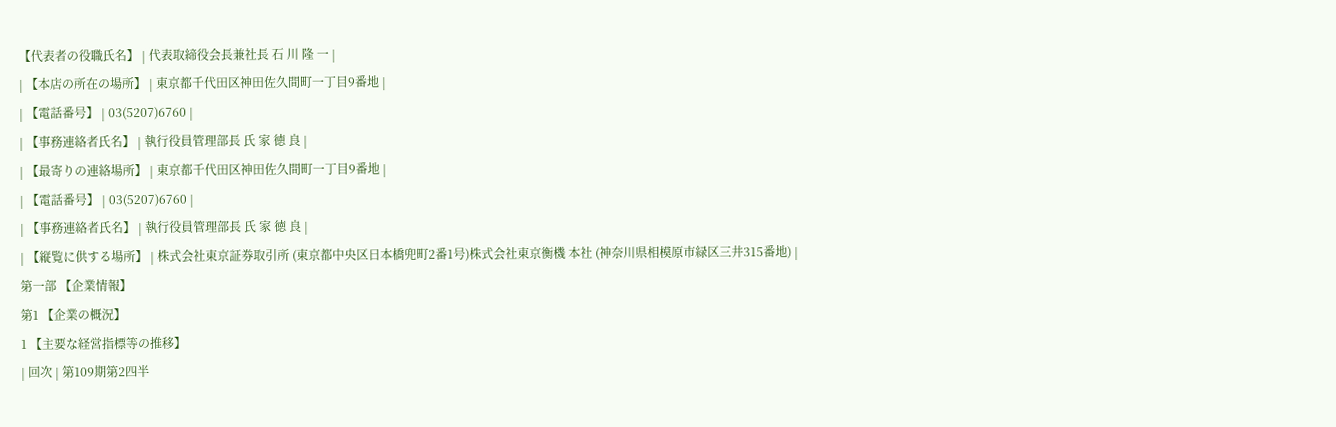【代表者の役職氏名】 | 代表取締役会長兼社長 石 川 隆 一 |
| 【本店の所在の場所】 | 東京都千代田区神田佐久間町一丁目9番地 |
| 【電話番号】 | 03(5207)6760 |
| 【事務連絡者氏名】 | 執行役員管理部長 氏 家 徳 良 |
| 【最寄りの連絡場所】 | 東京都千代田区神田佐久間町一丁目9番地 |
| 【電話番号】 | 03(5207)6760 |
| 【事務連絡者氏名】 | 執行役員管理部長 氏 家 徳 良 |
| 【縦覧に供する場所】 | 株式会社東京証券取引所 (東京都中央区日本橋兜町2番1号)株式会社東京衡機 本社 (神奈川県相模原市緑区三井315番地) |
第一部 【企業情報】
第1 【企業の概況】
1 【主要な経営指標等の推移】
| 回次 | 第109期第2四半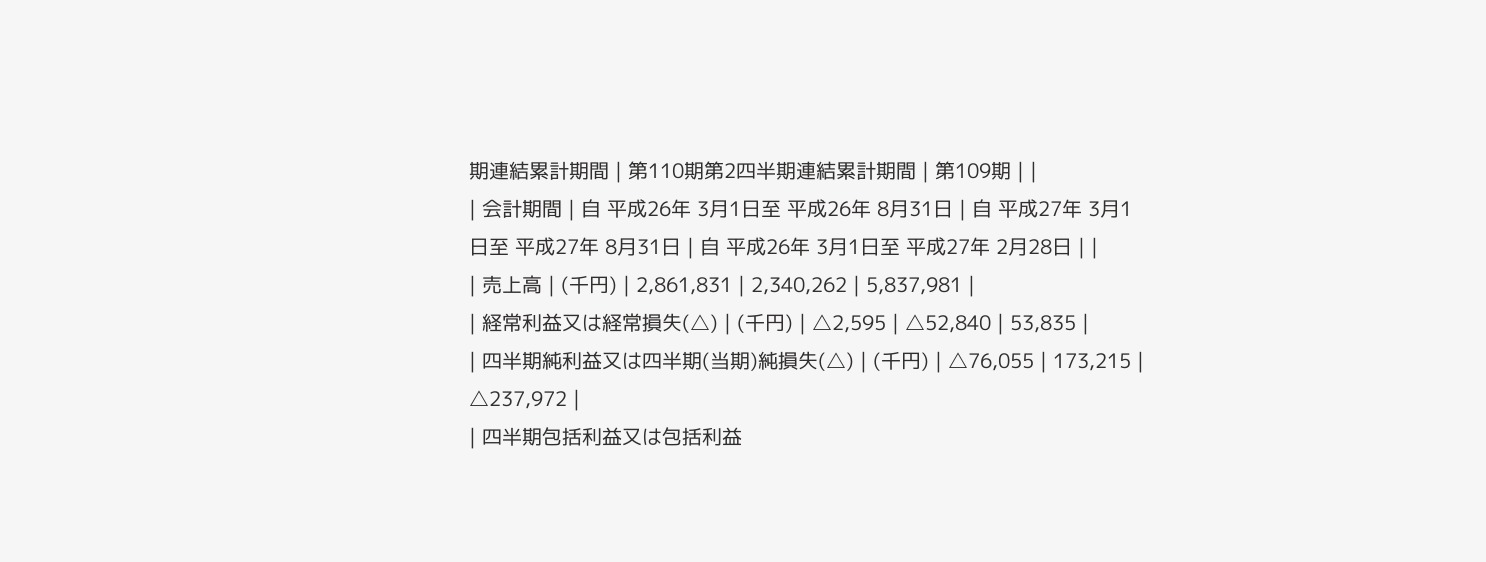期連結累計期間 | 第110期第2四半期連結累計期間 | 第109期 | |
| 会計期間 | 自 平成26年 3月1日至 平成26年 8月31日 | 自 平成27年 3月1日至 平成27年 8月31日 | 自 平成26年 3月1日至 平成27年 2月28日 | |
| 売上高 | (千円) | 2,861,831 | 2,340,262 | 5,837,981 |
| 経常利益又は経常損失(△) | (千円) | △2,595 | △52,840 | 53,835 |
| 四半期純利益又は四半期(当期)純損失(△) | (千円) | △76,055 | 173,215 | △237,972 |
| 四半期包括利益又は包括利益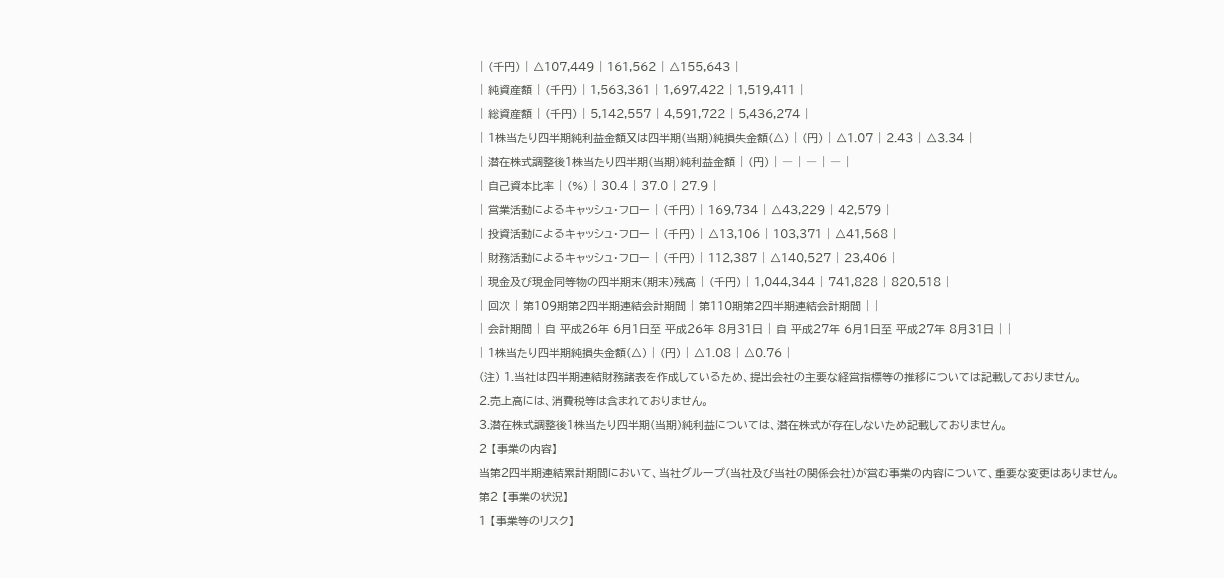| (千円) | △107,449 | 161,562 | △155,643 |
| 純資産額 | (千円) | 1,563,361 | 1,697,422 | 1,519,411 |
| 総資産額 | (千円) | 5,142,557 | 4,591,722 | 5,436,274 |
| 1株当たり四半期純利益金額又は四半期(当期)純損失金額(△) | (円) | △1.07 | 2.43 | △3.34 |
| 潜在株式調整後1株当たり四半期(当期)純利益金額 | (円) | ― | ― | ― |
| 自己資本比率 | (%) | 30.4 | 37.0 | 27.9 |
| 営業活動によるキャッシュ・フロー | (千円) | 169,734 | △43,229 | 42,579 |
| 投資活動によるキャッシュ・フロー | (千円) | △13,106 | 103,371 | △41,568 |
| 財務活動によるキャッシュ・フロー | (千円) | 112,387 | △140,527 | 23,406 |
| 現金及び現金同等物の四半期末(期末)残高 | (千円) | 1,044,344 | 741,828 | 820,518 |
| 回次 | 第109期第2四半期連結会計期間 | 第110期第2四半期連結会計期間 | |
| 会計期間 | 自 平成26年 6月1日至 平成26年 8月31日 | 自 平成27年 6月1日至 平成27年 8月31日 | |
| 1株当たり四半期純損失金額(△) | (円) | △1.08 | △0.76 |
(注) 1.当社は四半期連結財務諸表を作成しているため、提出会社の主要な経営指標等の推移については記載しておりません。
2.売上高には、消費税等は含まれておりません。
3.潜在株式調整後1株当たり四半期(当期)純利益については、潜在株式が存在しないため記載しておりません。
2 【事業の内容】
当第2四半期連結累計期間において、当社グループ(当社及び当社の関係会社)が営む事業の内容について、重要な変更はありません。
第2 【事業の状況】
1 【事業等のリスク】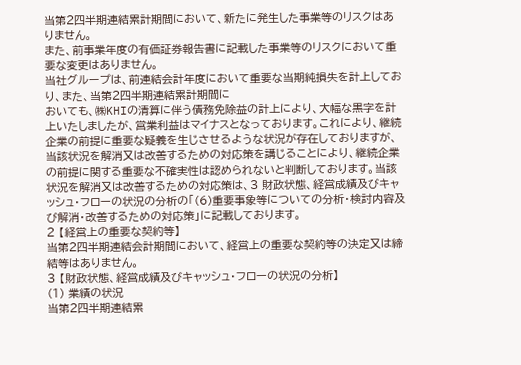当第2四半期連結累計期間において、新たに発生した事業等のリスクはありません。
また、前事業年度の有価証券報告書に記載した事業等のリスクにおいて重要な変更はありません。
当社グループは、前連結会計年度において重要な当期純損失を計上しており、また、当第2四半期連結累計期間に
おいても、㈱KHIの清算に伴う債務免除益の計上により、大幅な黒字を計上いたしましたが、営業利益はマイナスとなっております。これにより、継続企業の前提に重要な疑義を生じさせるような状況が存在しておりますが、当該状況を解消又は改善するための対応策を講じることにより、継続企業の前提に関する重要な不確実性は認められないと判断しております。当該状況を解消又は改善するための対応策は、3 財政状態、経営成績及びキャッシュ・フローの状況の分析の「(6)重要事象等についての分析・検討内容及び解消・改善するための対応策」に記載しております。
2 【経営上の重要な契約等】
当第2四半期連結会計期間において、経営上の重要な契約等の決定又は締結等はありません。
3 【財政状態、経営成績及びキャッシュ・フローの状況の分析】
(1) 業績の状況
当第2四半期連結累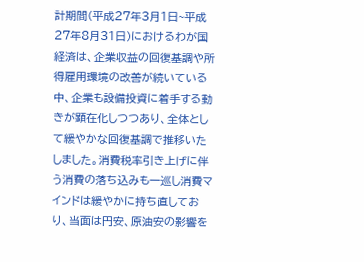計期間(平成27年3月1日~平成27年8月31日)におけるわが国経済は、企業収益の回復基調や所得雇用環境の改善が続いている中、企業も設備投資に着手する動きが顕在化しつつあり、全体として緩やかな回復基調で推移いたしました。消費税率引き上げに伴う消費の落ち込みも一巡し消費マインドは緩やかに持ち直しており、当面は円安、原油安の影響を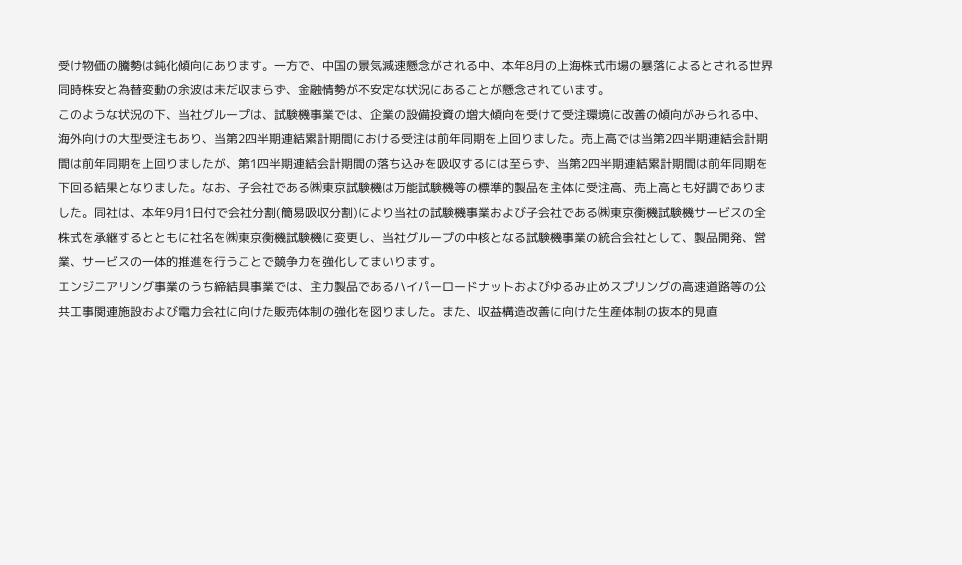受け物価の騰勢は鈍化傾向にあります。一方で、中国の景気減速懸念がされる中、本年8月の上海株式市場の暴落によるとされる世界同時株安と為替変動の余波は未だ収まらず、金融情勢が不安定な状況にあることが懸念されています。
このような状況の下、当社グループは、試験機事業では、企業の設備投資の増大傾向を受けて受注環境に改善の傾向がみられる中、海外向けの大型受注もあり、当第2四半期連結累計期間における受注は前年同期を上回りました。売上高では当第2四半期連結会計期間は前年同期を上回りましたが、第1四半期連結会計期間の落ち込みを吸収するには至らず、当第2四半期連結累計期間は前年同期を下回る結果となりました。なお、子会社である㈱東京試験機は万能試験機等の標準的製品を主体に受注高、売上高とも好調でありました。同社は、本年9月1日付で会社分割(簡易吸収分割)により当社の試験機事業および子会社である㈱東京衡機試験機サービスの全株式を承継するとともに社名を㈱東京衡機試験機に変更し、当社グループの中核となる試験機事業の統合会社として、製品開発、営業、サービスの一体的推進を行うことで競争力を強化してまいります。
エンジニアリング事業のうち締結具事業では、主力製品であるハイパーロードナットおよびゆるみ止めスプリングの高速道路等の公共工事関連施設および電力会社に向けた販売体制の強化を図りました。また、収益構造改善に向けた生産体制の抜本的見直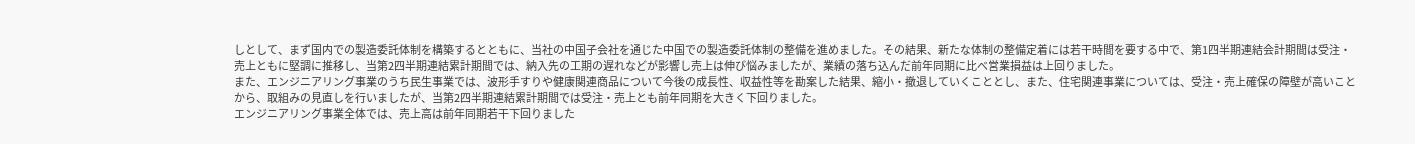しとして、まず国内での製造委託体制を構築するとともに、当社の中国子会社を通じた中国での製造委託体制の整備を進めました。その結果、新たな体制の整備定着には若干時間を要する中で、第1四半期連結会計期間は受注・売上ともに堅調に推移し、当第2四半期連結累計期間では、納入先の工期の遅れなどが影響し売上は伸び悩みましたが、業績の落ち込んだ前年同期に比べ営業損益は上回りました。
また、エンジニアリング事業のうち民生事業では、波形手すりや健康関連商品について今後の成長性、収益性等を勘案した結果、縮小・撤退していくこととし、また、住宅関連事業については、受注・売上確保の障壁が高いことから、取組みの見直しを行いましたが、当第2四半期連結累計期間では受注・売上とも前年同期を大きく下回りました。
エンジニアリング事業全体では、売上高は前年同期若干下回りました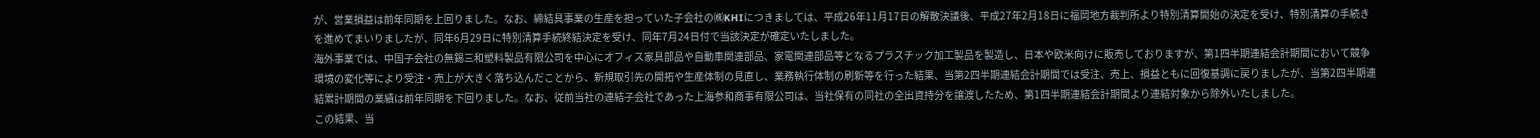が、営業損益は前年同期を上回りました。なお、締結具事業の生産を担っていた子会社の㈱KHIにつきましては、平成26年11月17日の解散決議後、平成27年2月18日に福岡地方裁判所より特別清算開始の決定を受け、特別清算の手続きを進めてまいりましたが、同年6月29日に特別清算手続終結決定を受け、同年7月24日付で当該決定が確定いたしました。
海外事業では、中国子会社の無錫三和塑料製品有限公司を中心にオフィス家具部品や自動車関連部品、家電関連部品等となるプラスチック加工製品を製造し、日本や欧米向けに販売しておりますが、第1四半期連結会計期間において競争環境の変化等により受注・売上が大きく落ち込んだことから、新規取引先の開拓や生産体制の見直し、業務執行体制の刷新等を行った結果、当第2四半期連結会計期間では受注、売上、損益ともに回復基調に戻りましたが、当第2四半期連結累計期間の業績は前年同期を下回りました。なお、従前当社の連結子会社であった上海参和商事有限公司は、当社保有の同社の全出資持分を譲渡したため、第1四半期連結会計期間より連結対象から除外いたしました。
この結果、当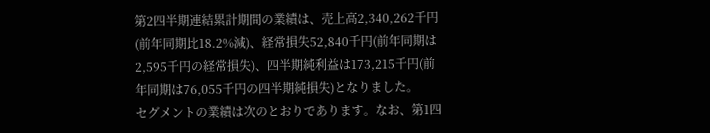第2四半期連結累計期間の業績は、売上高2,340,262千円(前年同期比18.2%減)、経常損失52,840千円(前年同期は2,595千円の経常損失)、四半期純利益は173,215千円(前年同期は76,055千円の四半期純損失)となりました。
セグメントの業績は次のとおりであります。なお、第1四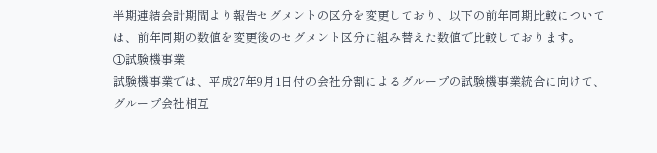半期連結会計期間より報告セグメントの区分を変更しており、以下の前年同期比較については、前年同期の数値を変更後のセグメント区分に組み替えた数値で比較しております。
①試験機事業
試験機事業では、平成27年9月1日付の会社分割によるグループの試験機事業統合に向けて、グループ会社相互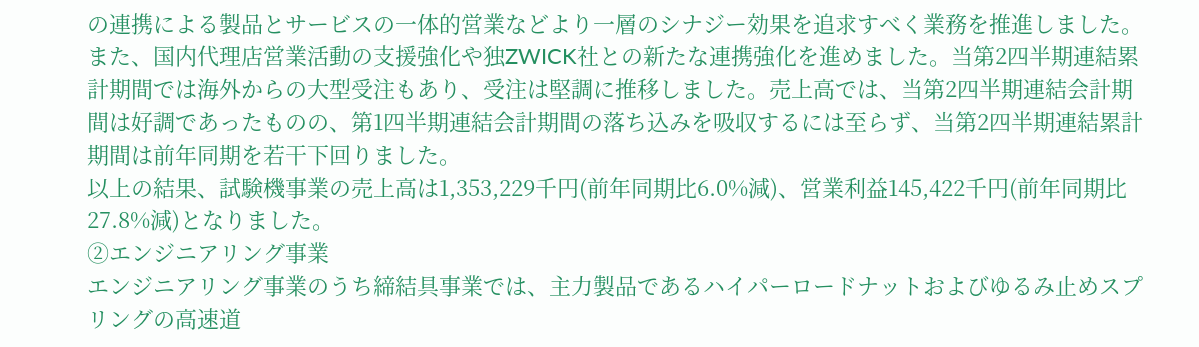の連携による製品とサービスの一体的営業などより一層のシナジー効果を追求すべく業務を推進しました。また、国内代理店営業活動の支援強化や独ZWICK社との新たな連携強化を進めました。当第2四半期連結累計期間では海外からの大型受注もあり、受注は堅調に推移しました。売上高では、当第2四半期連結会計期間は好調であったものの、第1四半期連結会計期間の落ち込みを吸収するには至らず、当第2四半期連結累計期間は前年同期を若干下回りました。
以上の結果、試験機事業の売上高は1,353,229千円(前年同期比6.0%減)、営業利益145,422千円(前年同期比27.8%減)となりました。
②エンジニアリング事業
エンジニアリング事業のうち締結具事業では、主力製品であるハイパーロードナットおよびゆるみ止めスプリングの高速道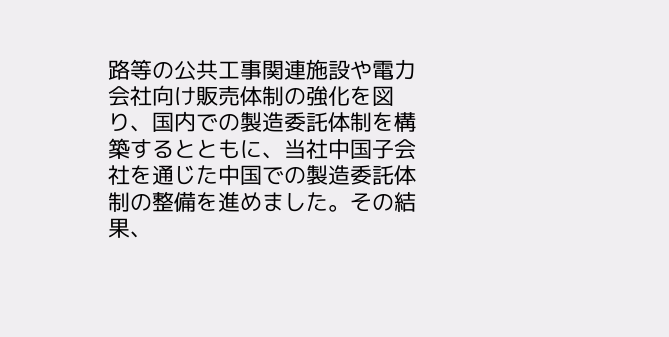路等の公共工事関連施設や電力会社向け販売体制の強化を図り、国内での製造委託体制を構築するとともに、当社中国子会社を通じた中国での製造委託体制の整備を進めました。その結果、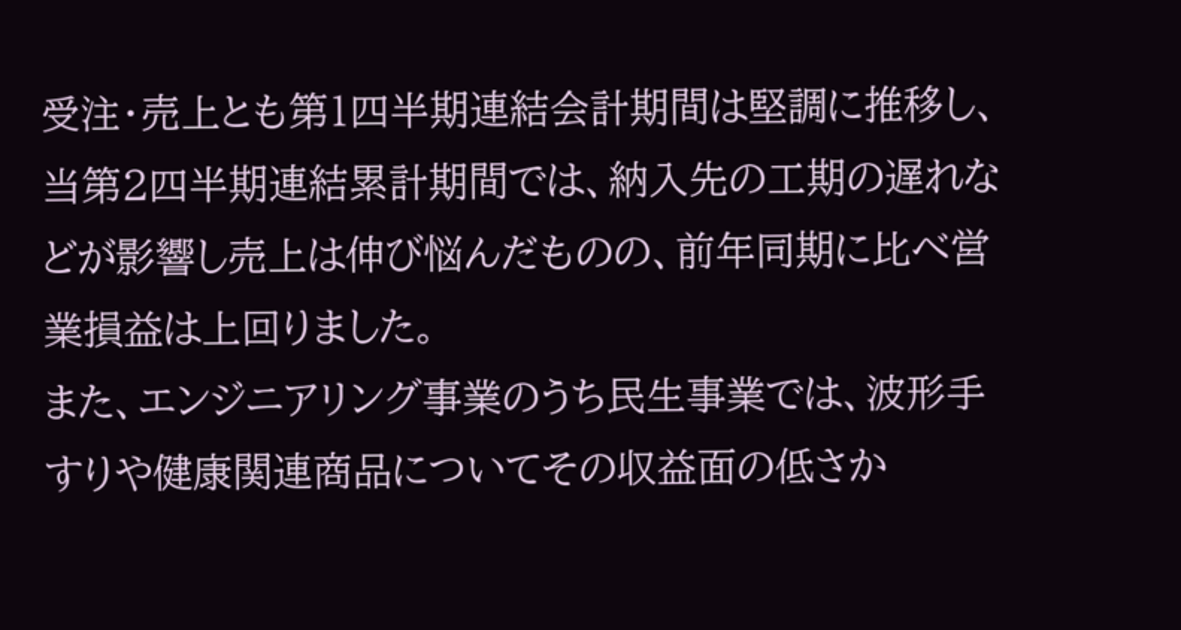受注・売上とも第1四半期連結会計期間は堅調に推移し、当第2四半期連結累計期間では、納入先の工期の遅れなどが影響し売上は伸び悩んだものの、前年同期に比べ営業損益は上回りました。
また、エンジニアリング事業のうち民生事業では、波形手すりや健康関連商品についてその収益面の低さか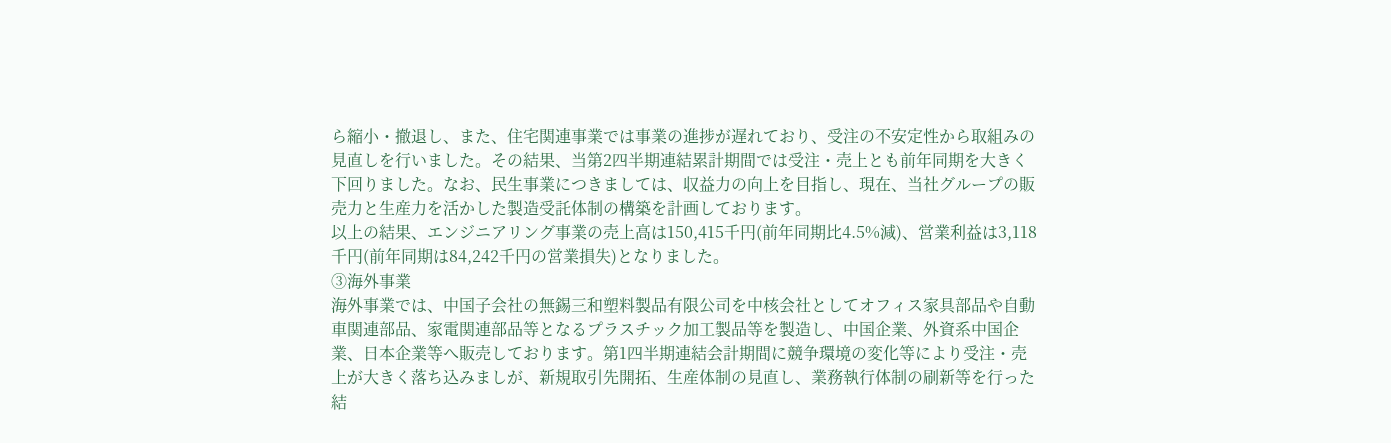ら縮小・撤退し、また、住宅関連事業では事業の進捗が遅れており、受注の不安定性から取組みの見直しを行いました。その結果、当第2四半期連結累計期間では受注・売上とも前年同期を大きく下回りました。なお、民生事業につきましては、収益力の向上を目指し、現在、当社グループの販売力と生産力を活かした製造受託体制の構築を計画しております。
以上の結果、エンジニアリング事業の売上高は150,415千円(前年同期比4.5%減)、営業利益は3,118千円(前年同期は84,242千円の営業損失)となりました。
③海外事業
海外事業では、中国子会社の無錫三和塑料製品有限公司を中核会社としてオフィス家具部品や自動車関連部品、家電関連部品等となるプラスチック加工製品等を製造し、中国企業、外資系中国企業、日本企業等へ販売しております。第1四半期連結会計期間に競争環境の変化等により受注・売上が大きく落ち込みましが、新規取引先開拓、生産体制の見直し、業務執行体制の刷新等を行った結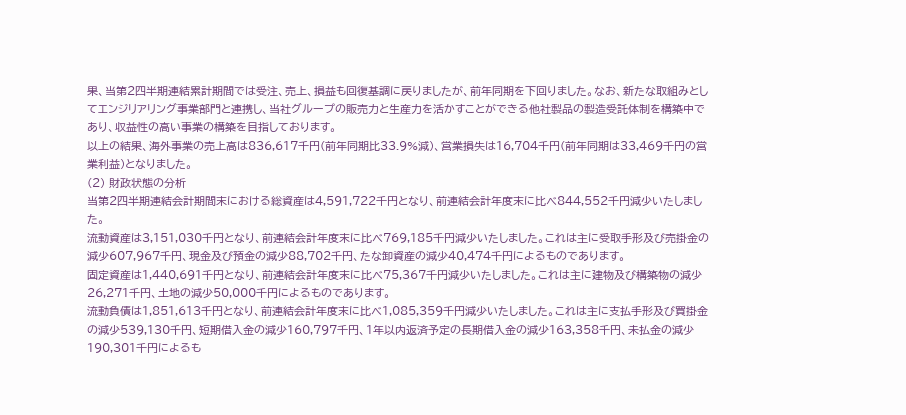果、当第2四半期連結累計期間では受注、売上、損益も回復基調に戻りましたが、前年同期を下回りました。なお、新たな取組みとしてエンジリアリング事業部門と連携し、当社グループの販売力と生産力を活かすことができる他社製品の製造受託体制を構築中であり、収益性の高い事業の構築を目指しております。
以上の結果、海外事業の売上高は836,617千円(前年同期比33.9%減)、営業損失は16,704千円(前年同期は33,469千円の営業利益)となりました。
(2) 財政状態の分析
当第2四半期連結会計期間末における総資産は4,591,722千円となり、前連結会計年度末に比べ844,552千円減少いたしました。
流動資産は3,151,030千円となり、前連結会計年度末に比べ769,185千円減少いたしました。これは主に受取手形及び売掛金の減少607,967千円、現金及び預金の減少88,702千円、たな卸資産の減少40,474千円によるものであります。
固定資産は1,440,691千円となり、前連結会計年度末に比べ75,367千円減少いたしました。これは主に建物及び構築物の減少26,271千円、土地の減少50,000千円によるものであります。
流動負債は1,851,613千円となり、前連結会計年度末に比べ1,085,359千円減少いたしました。これは主に支払手形及び買掛金の減少539,130千円、短期借入金の減少160,797千円、1年以内返済予定の長期借入金の減少163,358千円、未払金の減少190,301千円によるも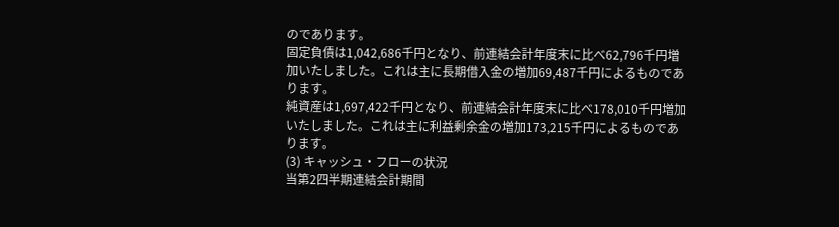のであります。
固定負債は1,042,686千円となり、前連結会計年度末に比べ62,796千円増加いたしました。これは主に長期借入金の増加69,487千円によるものであります。
純資産は1,697,422千円となり、前連結会計年度末に比べ178,010千円増加いたしました。これは主に利益剰余金の増加173,215千円によるものであります。
(3) キャッシュ・フローの状況
当第2四半期連結会計期間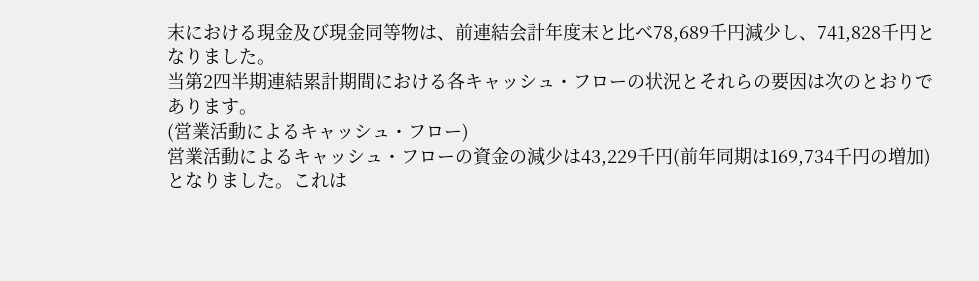末における現金及び現金同等物は、前連結会計年度末と比べ78,689千円減少し、741,828千円となりました。
当第2四半期連結累計期間における各キャッシュ・フローの状況とそれらの要因は次のとおりであります。
(営業活動によるキャッシュ・フロー)
営業活動によるキャッシュ・フローの資金の減少は43,229千円(前年同期は169,734千円の増加)となりました。これは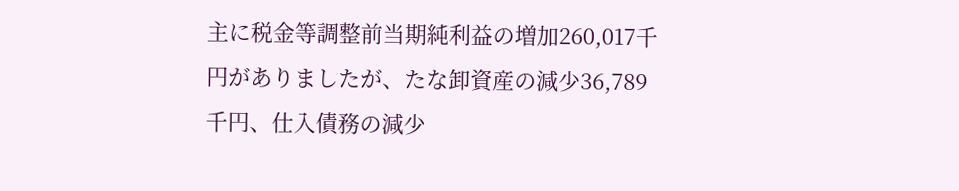主に税金等調整前当期純利益の増加260,017千円がありましたが、たな卸資産の減少36,789千円、仕入債務の減少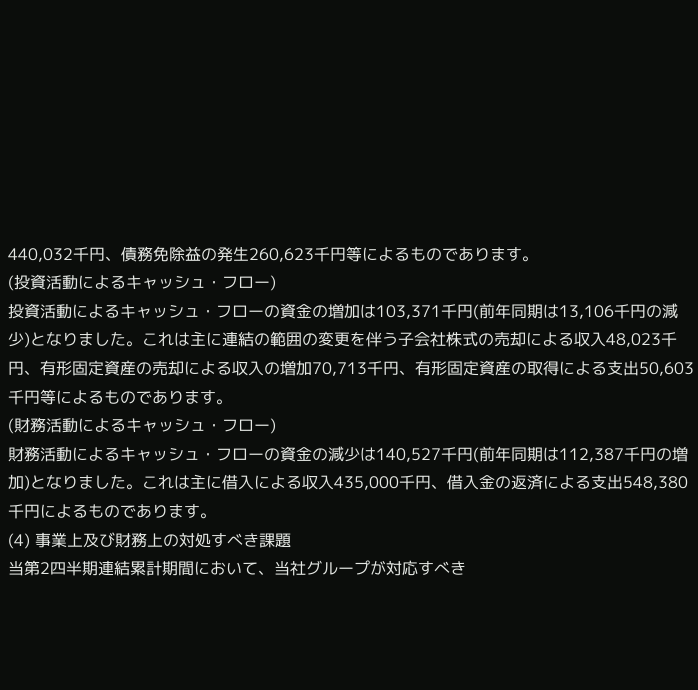440,032千円、債務免除益の発生260,623千円等によるものであります。
(投資活動によるキャッシュ・フロー)
投資活動によるキャッシュ・フローの資金の増加は103,371千円(前年同期は13,106千円の減少)となりました。これは主に連結の範囲の変更を伴う子会社株式の売却による収入48,023千円、有形固定資産の売却による収入の増加70,713千円、有形固定資産の取得による支出50,603千円等によるものであります。
(財務活動によるキャッシュ・フロー)
財務活動によるキャッシュ・フローの資金の減少は140,527千円(前年同期は112,387千円の増加)となりました。これは主に借入による収入435,000千円、借入金の返済による支出548,380千円によるものであります。
(4) 事業上及び財務上の対処すべき課題
当第2四半期連結累計期間において、当社グループが対応すべき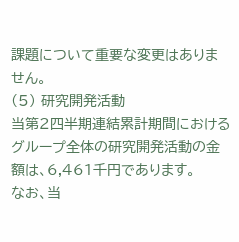課題について重要な変更はありません。
(5) 研究開発活動
当第2四半期連結累計期間におけるグループ全体の研究開発活動の金額は、6,461千円であります。
なお、当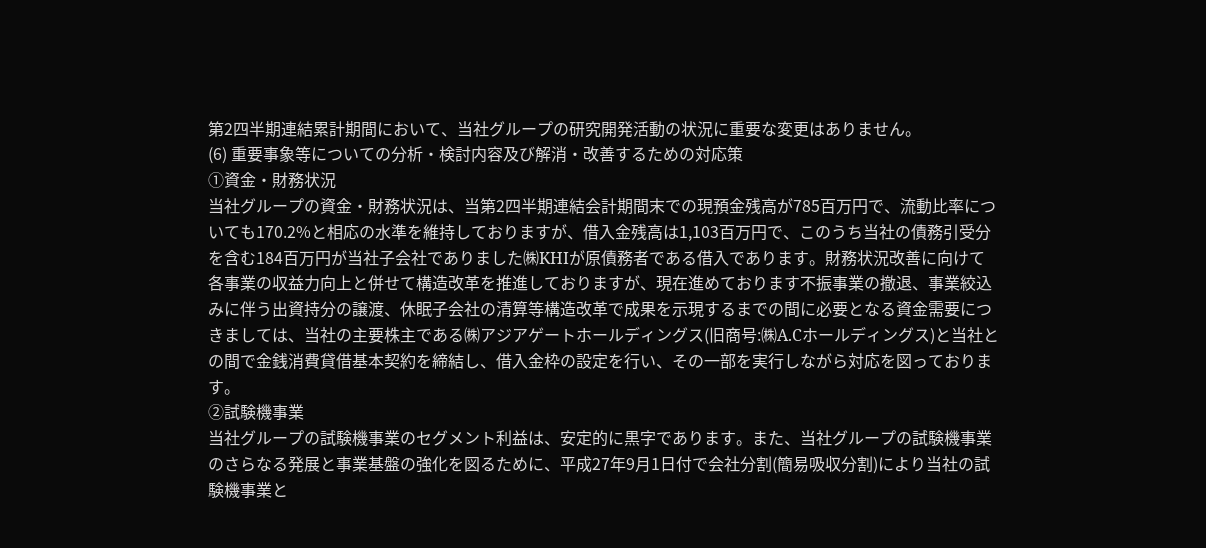第2四半期連結累計期間において、当社グループの研究開発活動の状況に重要な変更はありません。
(6) 重要事象等についての分析・検討内容及び解消・改善するための対応策
①資金・財務状況
当社グループの資金・財務状況は、当第2四半期連結会計期間末での現預金残高が785百万円で、流動比率についても170.2%と相応の水準を維持しておりますが、借入金残高は1,103百万円で、このうち当社の債務引受分を含む184百万円が当社子会社でありました㈱KHIが原債務者である借入であります。財務状況改善に向けて各事業の収益力向上と併せて構造改革を推進しておりますが、現在進めております不振事業の撤退、事業絞込みに伴う出資持分の譲渡、休眠子会社の清算等構造改革で成果を示現するまでの間に必要となる資金需要につきましては、当社の主要株主である㈱アジアゲートホールディングス(旧商号:㈱A.Cホールディングス)と当社との間で金銭消費貸借基本契約を締結し、借入金枠の設定を行い、その一部を実行しながら対応を図っております。
②試験機事業
当社グループの試験機事業のセグメント利益は、安定的に黒字であります。また、当社グループの試験機事業のさらなる発展と事業基盤の強化を図るために、平成27年9月1日付で会社分割(簡易吸収分割)により当社の試験機事業と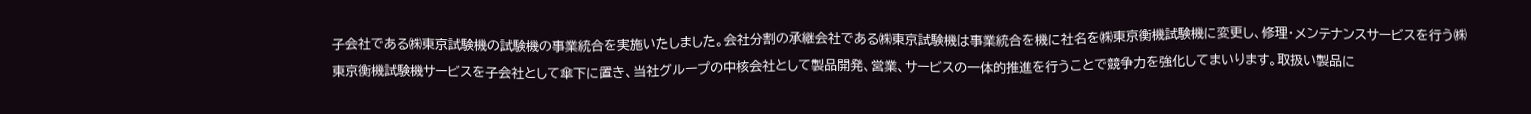子会社である㈱東京試験機の試験機の事業統合を実施いたしました。会社分割の承継会社である㈱東京試験機は事業統合を機に社名を㈱東京衡機試験機に変更し、修理・メンテナンスサービスを行う㈱東京衡機試験機サービスを子会社として傘下に置き、当社グループの中核会社として製品開発、営業、サービスの一体的推進を行うことで競争力を強化してまいります。取扱い製品に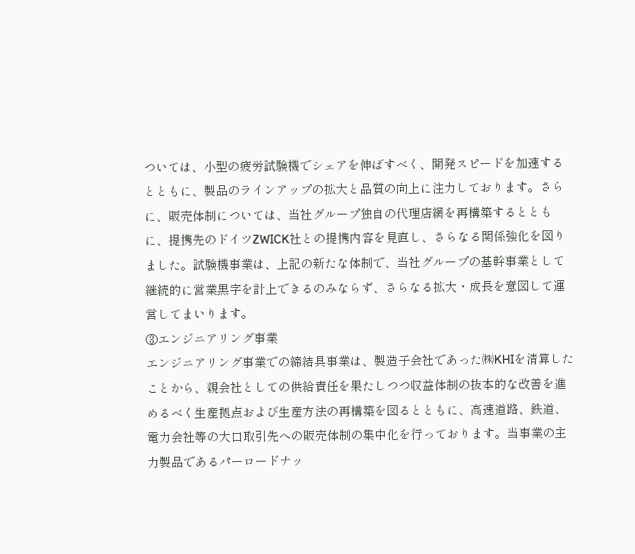ついては、小型の疲労試験機でシェアを伸ばすべく、開発スピードを加速するとともに、製品のラインアップの拡大と品質の向上に注力しております。さらに、販売体制については、当社グループ独自の代理店網を再構築するとともに、提携先のドイツZWICK社との提携内容を見直し、さらなる関係強化を図りました。試験機事業は、上記の新たな体制で、当社グループの基幹事業として継続的に営業黒字を計上できるのみならず、さらなる拡大・成長を意図して運営してまいります。
③エンジニアリング事業
エンジニアリング事業での締結具事業は、製造子会社であった㈱KHIを清算したことから、親会社としての供給責任を果たしつつ収益体制の抜本的な改善を進めるべく生産拠点および生産方法の再構築を図るとともに、高速道路、鉄道、電力会社等の大口取引先への販売体制の集中化を行っております。当事業の主力製品であるパーロードナッ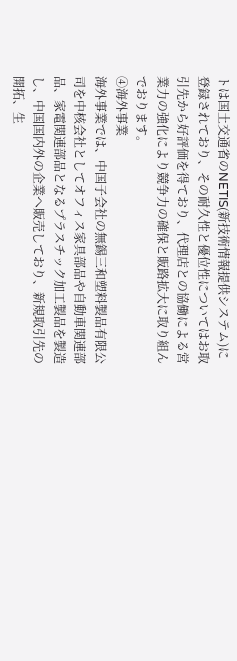トは国土交通省のNETIS(新技術情報提供システム)に登録されており、その耐久性と優位性についてはお取引先から好評価を得ており、代理店との協働による営業力の強化により競争力の確保と販路拡大に取り組んでおります。
④海外事業
海外事業では、中国子会社の無錫三和塑料製品有限公司を中核会社としてオフィス家具部品や自動車関連部品、家電関連部品となるプラスチック加工製品を製造し、中国国内外の企業へ販売しており、新規取引先の開拓、生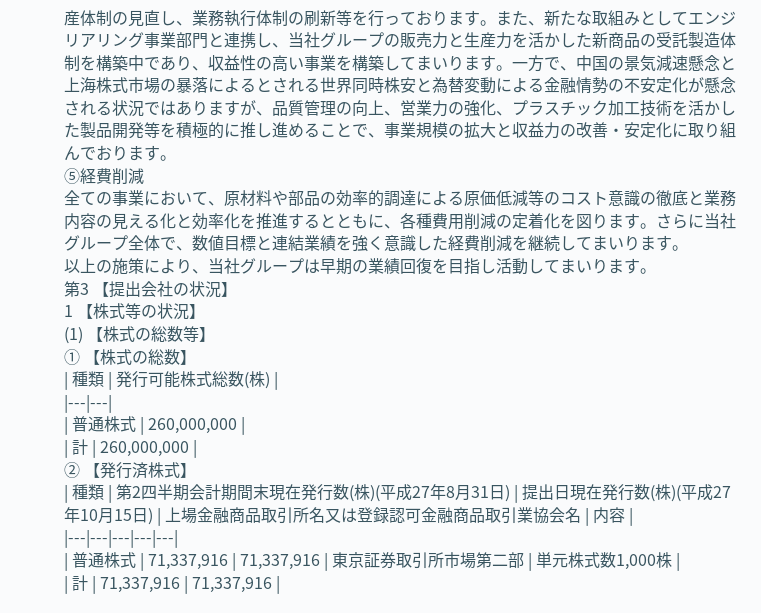産体制の見直し、業務執行体制の刷新等を行っております。また、新たな取組みとしてエンジリアリング事業部門と連携し、当社グループの販売力と生産力を活かした新商品の受託製造体制を構築中であり、収益性の高い事業を構築してまいります。一方で、中国の景気減速懸念と上海株式市場の暴落によるとされる世界同時株安と為替変動による金融情勢の不安定化が懸念される状況ではありますが、品質管理の向上、営業力の強化、プラスチック加工技術を活かした製品開発等を積極的に推し進めることで、事業規模の拡大と収益力の改善・安定化に取り組んでおります。
⑤経費削減
全ての事業において、原材料や部品の効率的調達による原価低減等のコスト意識の徹底と業務内容の見える化と効率化を推進するとともに、各種費用削減の定着化を図ります。さらに当社グループ全体で、数値目標と連結業績を強く意識した経費削減を継続してまいります。
以上の施策により、当社グループは早期の業績回復を目指し活動してまいります。
第3 【提出会社の状況】
1 【株式等の状況】
(1) 【株式の総数等】
① 【株式の総数】
| 種類 | 発行可能株式総数(株) |
|---|---|
| 普通株式 | 260,000,000 |
| 計 | 260,000,000 |
② 【発行済株式】
| 種類 | 第2四半期会計期間末現在発行数(株)(平成27年8月31日) | 提出日現在発行数(株)(平成27年10月15日) | 上場金融商品取引所名又は登録認可金融商品取引業協会名 | 内容 |
|---|---|---|---|---|
| 普通株式 | 71,337,916 | 71,337,916 | 東京証券取引所市場第二部 | 単元株式数1,000株 |
| 計 | 71,337,916 | 71,337,916 |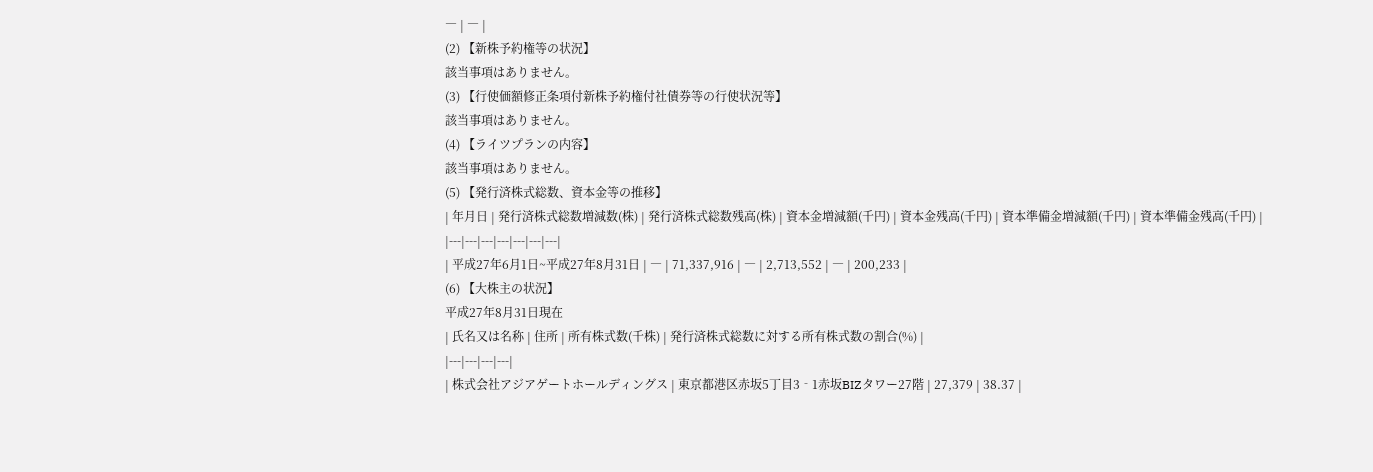― | ― |
(2) 【新株予約権等の状況】
該当事項はありません。
(3) 【行使価額修正条項付新株予約権付社債券等の行使状況等】
該当事項はありません。
(4) 【ライツプランの内容】
該当事項はありません。
(5) 【発行済株式総数、資本金等の推移】
| 年月日 | 発行済株式総数増減数(株) | 発行済株式総数残高(株) | 資本金増減額(千円) | 資本金残高(千円) | 資本準備金増減額(千円) | 資本準備金残高(千円) |
|---|---|---|---|---|---|---|
| 平成27年6月1日~平成27年8月31日 | ― | 71,337,916 | ― | 2,713,552 | ― | 200,233 |
(6) 【大株主の状況】
平成27年8月31日現在
| 氏名又は名称 | 住所 | 所有株式数(千株) | 発行済株式総数に対する所有株式数の割合(%) |
|---|---|---|---|
| 株式会社アジアゲートホールディングス | 東京都港区赤坂5丁目3‐1赤坂BIZタワー27階 | 27,379 | 38.37 |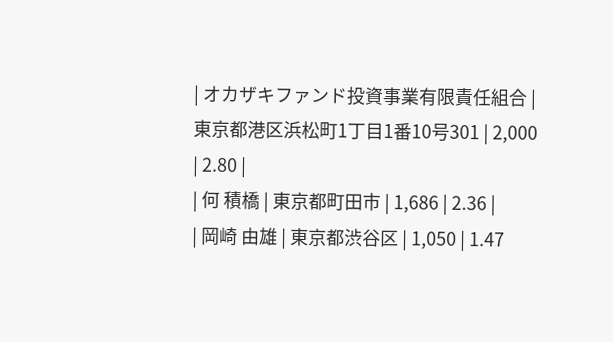| オカザキファンド投資事業有限責任組合 | 東京都港区浜松町1丁目1番10号301 | 2,000 | 2.80 |
| 何 積橋 | 東京都町田市 | 1,686 | 2.36 |
| 岡崎 由雄 | 東京都渋谷区 | 1,050 | 1.47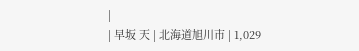|
| 早坂 天 | 北海道旭川市 | 1,029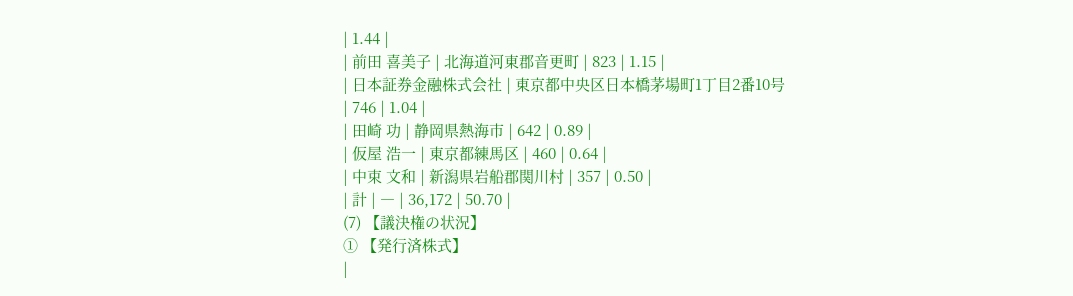| 1.44 |
| 前田 喜美子 | 北海道河東郡音更町 | 823 | 1.15 |
| 日本証券金融株式会社 | 東京都中央区日本橋茅場町1丁目2番10号 | 746 | 1.04 |
| 田崎 功 | 静岡県熱海市 | 642 | 0.89 |
| 仮屋 浩一 | 東京都練馬区 | 460 | 0.64 |
| 中束 文和 | 新潟県岩船郡関川村 | 357 | 0.50 |
| 計 | ― | 36,172 | 50.70 |
(7) 【議決権の状況】
① 【発行済株式】
|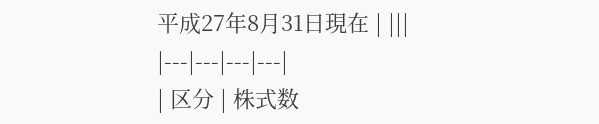平成27年8月31日現在 | |||
|---|---|---|---|
| 区分 | 株式数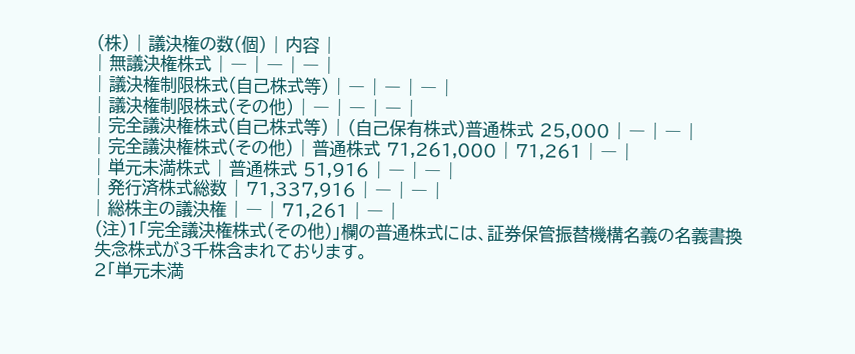(株) | 議決権の数(個) | 内容 |
| 無議決権株式 | ― | ― | ― |
| 議決権制限株式(自己株式等) | ― | ― | ― |
| 議決権制限株式(その他) | ― | ― | ― |
| 完全議決権株式(自己株式等) | (自己保有株式)普通株式 25,000 | ― | ― |
| 完全議決権株式(その他) | 普通株式 71,261,000 | 71,261 | ― |
| 単元未満株式 | 普通株式 51,916 | ― | ― |
| 発行済株式総数 | 71,337,916 | ― | ― |
| 総株主の議決権 | ― | 71,261 | ― |
(注)1「完全議決権株式(その他)」欄の普通株式には、証券保管振替機構名義の名義書換失念株式が3千株含まれております。
2「単元未満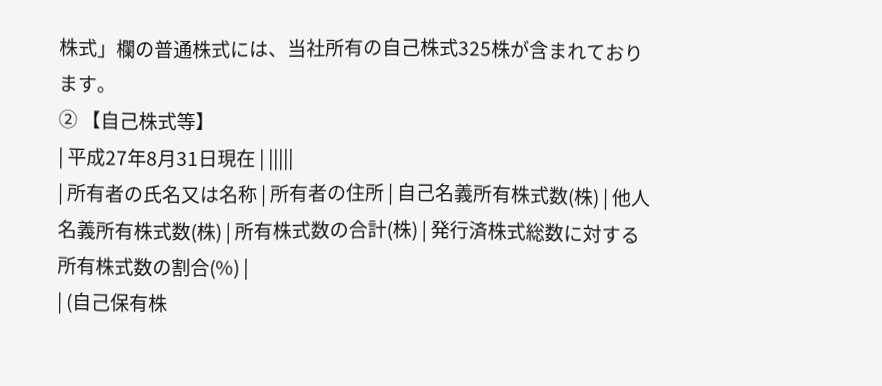株式」欄の普通株式には、当社所有の自己株式325株が含まれております。
② 【自己株式等】
| 平成27年8月31日現在 | |||||
| 所有者の氏名又は名称 | 所有者の住所 | 自己名義所有株式数(株) | 他人名義所有株式数(株) | 所有株式数の合計(株) | 発行済株式総数に対する所有株式数の割合(%) |
| (自己保有株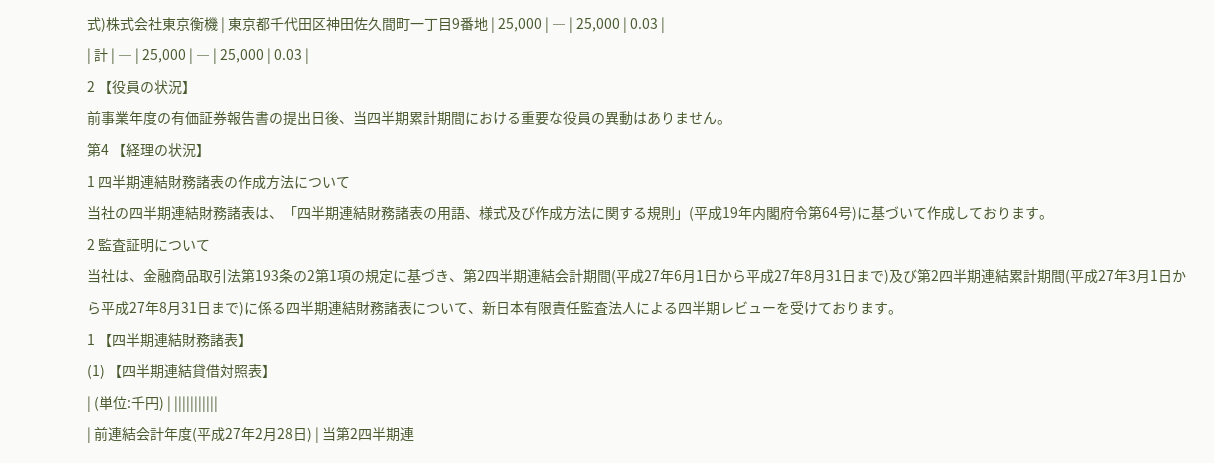式)株式会社東京衡機 | 東京都千代田区神田佐久間町一丁目9番地 | 25,000 | ― | 25,000 | 0.03 |
| 計 | ― | 25,000 | ― | 25,000 | 0.03 |
2 【役員の状況】
前事業年度の有価証券報告書の提出日後、当四半期累計期間における重要な役員の異動はありません。
第4 【経理の状況】
1 四半期連結財務諸表の作成方法について
当社の四半期連結財務諸表は、「四半期連結財務諸表の用語、様式及び作成方法に関する規則」(平成19年内閣府令第64号)に基づいて作成しております。
2 監査証明について
当社は、金融商品取引法第193条の2第1項の規定に基づき、第2四半期連結会計期間(平成27年6月1日から平成27年8月31日まで)及び第2四半期連結累計期間(平成27年3月1日から平成27年8月31日まで)に係る四半期連結財務諸表について、新日本有限責任監査法人による四半期レビューを受けております。
1 【四半期連結財務諸表】
(1) 【四半期連結貸借対照表】
| (単位:千円) | |||||||||||
| 前連結会計年度(平成27年2月28日) | 当第2四半期連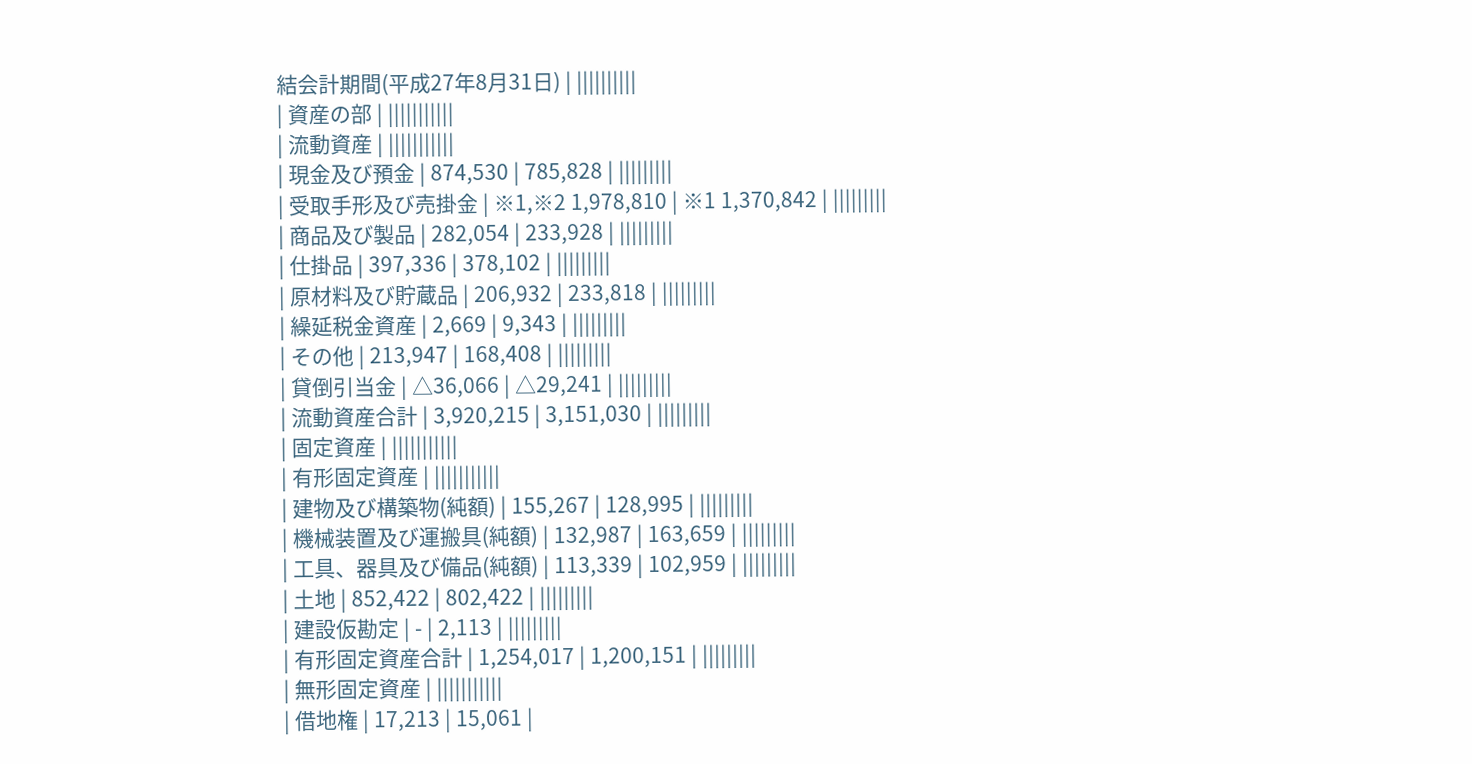結会計期間(平成27年8月31日) | ||||||||||
| 資産の部 | |||||||||||
| 流動資産 | |||||||||||
| 現金及び預金 | 874,530 | 785,828 | |||||||||
| 受取手形及び売掛金 | ※1,※2 1,978,810 | ※1 1,370,842 | |||||||||
| 商品及び製品 | 282,054 | 233,928 | |||||||||
| 仕掛品 | 397,336 | 378,102 | |||||||||
| 原材料及び貯蔵品 | 206,932 | 233,818 | |||||||||
| 繰延税金資産 | 2,669 | 9,343 | |||||||||
| その他 | 213,947 | 168,408 | |||||||||
| 貸倒引当金 | △36,066 | △29,241 | |||||||||
| 流動資産合計 | 3,920,215 | 3,151,030 | |||||||||
| 固定資産 | |||||||||||
| 有形固定資産 | |||||||||||
| 建物及び構築物(純額) | 155,267 | 128,995 | |||||||||
| 機械装置及び運搬具(純額) | 132,987 | 163,659 | |||||||||
| 工具、器具及び備品(純額) | 113,339 | 102,959 | |||||||||
| 土地 | 852,422 | 802,422 | |||||||||
| 建設仮勘定 | - | 2,113 | |||||||||
| 有形固定資産合計 | 1,254,017 | 1,200,151 | |||||||||
| 無形固定資産 | |||||||||||
| 借地権 | 17,213 | 15,061 |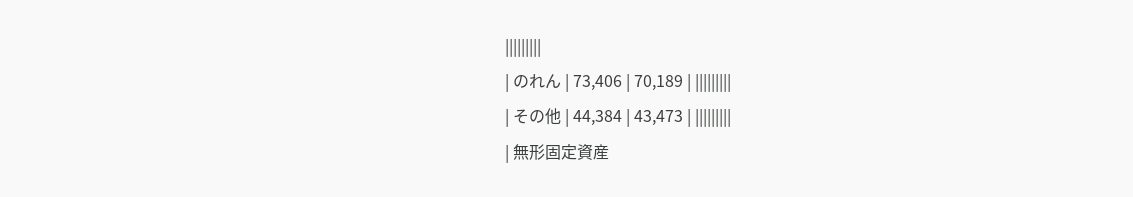|||||||||
| のれん | 73,406 | 70,189 | |||||||||
| その他 | 44,384 | 43,473 | |||||||||
| 無形固定資産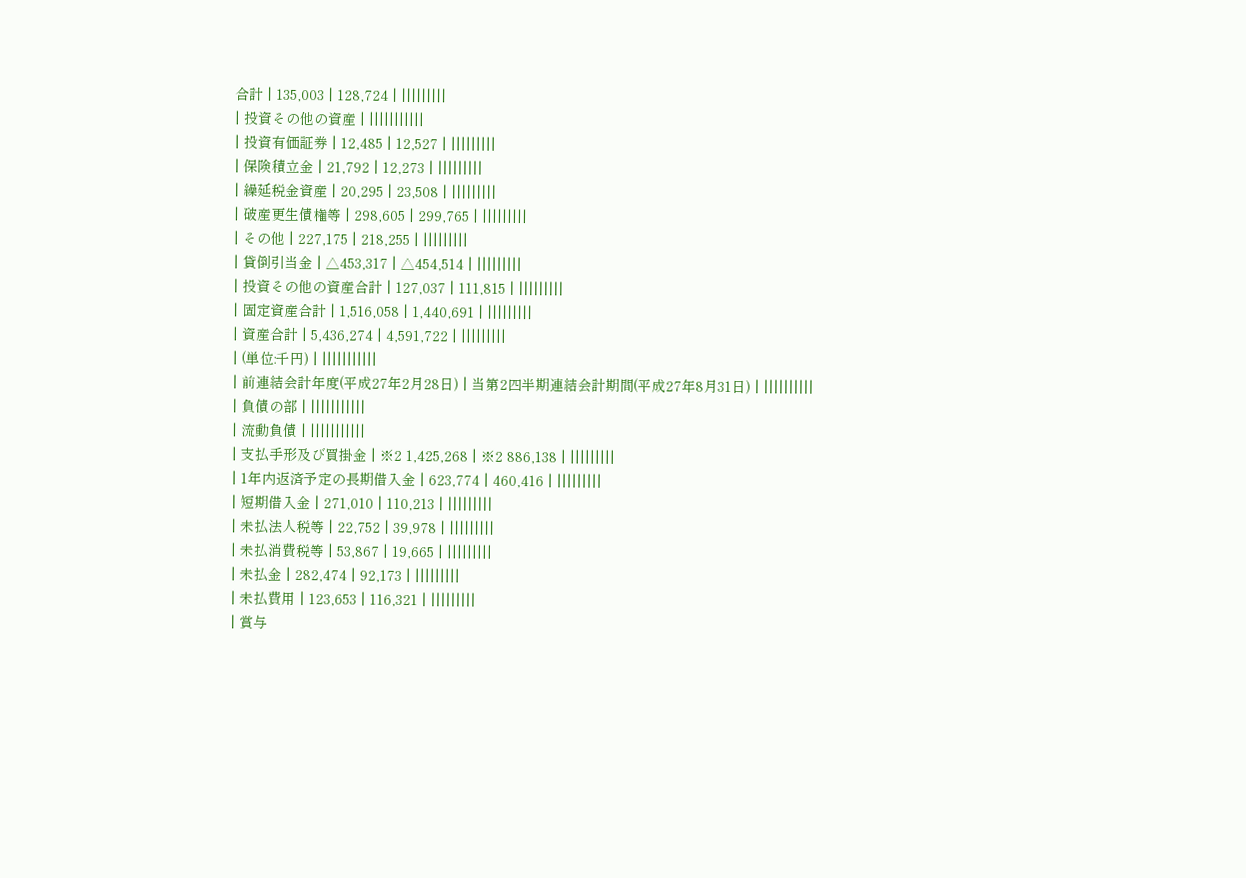合計 | 135,003 | 128,724 | |||||||||
| 投資その他の資産 | |||||||||||
| 投資有価証券 | 12,485 | 12,527 | |||||||||
| 保険積立金 | 21,792 | 12,273 | |||||||||
| 繰延税金資産 | 20,295 | 23,508 | |||||||||
| 破産更生債権等 | 298,605 | 299,765 | |||||||||
| その他 | 227,175 | 218,255 | |||||||||
| 貸倒引当金 | △453,317 | △454,514 | |||||||||
| 投資その他の資産合計 | 127,037 | 111,815 | |||||||||
| 固定資産合計 | 1,516,058 | 1,440,691 | |||||||||
| 資産合計 | 5,436,274 | 4,591,722 | |||||||||
| (単位:千円) | |||||||||||
| 前連結会計年度(平成27年2月28日) | 当第2四半期連結会計期間(平成27年8月31日) | ||||||||||
| 負債の部 | |||||||||||
| 流動負債 | |||||||||||
| 支払手形及び買掛金 | ※2 1,425,268 | ※2 886,138 | |||||||||
| 1年内返済予定の長期借入金 | 623,774 | 460,416 | |||||||||
| 短期借入金 | 271,010 | 110,213 | |||||||||
| 未払法人税等 | 22,752 | 39,978 | |||||||||
| 未払消費税等 | 53,867 | 19,665 | |||||||||
| 未払金 | 282,474 | 92,173 | |||||||||
| 未払費用 | 123,653 | 116,321 | |||||||||
| 賞与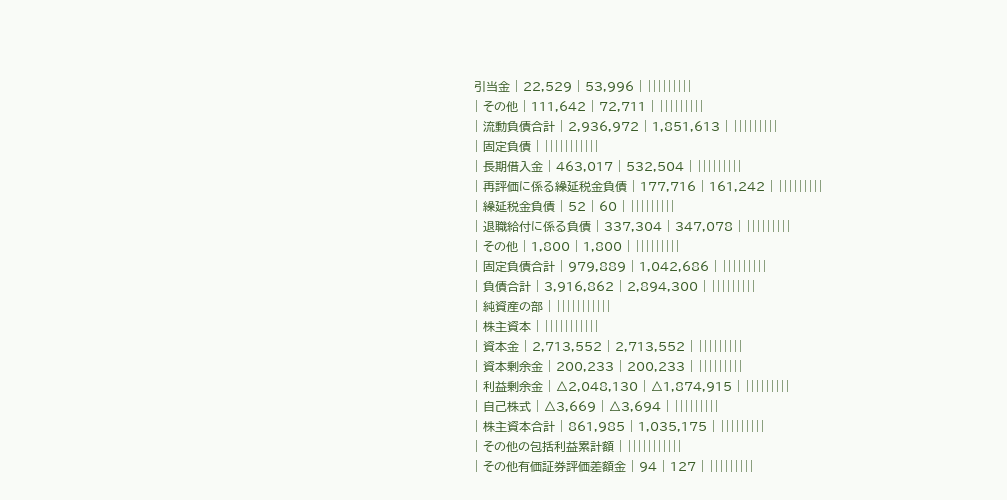引当金 | 22,529 | 53,996 | |||||||||
| その他 | 111,642 | 72,711 | |||||||||
| 流動負債合計 | 2,936,972 | 1,851,613 | |||||||||
| 固定負債 | |||||||||||
| 長期借入金 | 463,017 | 532,504 | |||||||||
| 再評価に係る繰延税金負債 | 177,716 | 161,242 | |||||||||
| 繰延税金負債 | 52 | 60 | |||||||||
| 退職給付に係る負債 | 337,304 | 347,078 | |||||||||
| その他 | 1,800 | 1,800 | |||||||||
| 固定負債合計 | 979,889 | 1,042,686 | |||||||||
| 負債合計 | 3,916,862 | 2,894,300 | |||||||||
| 純資産の部 | |||||||||||
| 株主資本 | |||||||||||
| 資本金 | 2,713,552 | 2,713,552 | |||||||||
| 資本剰余金 | 200,233 | 200,233 | |||||||||
| 利益剰余金 | △2,048,130 | △1,874,915 | |||||||||
| 自己株式 | △3,669 | △3,694 | |||||||||
| 株主資本合計 | 861,985 | 1,035,175 | |||||||||
| その他の包括利益累計額 | |||||||||||
| その他有価証券評価差額金 | 94 | 127 | |||||||||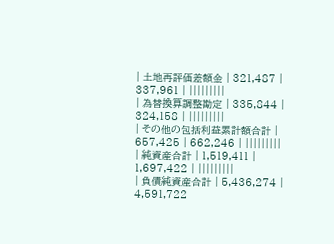| 土地再評価差額金 | 321,487 | 337,961 | |||||||||
| 為替換算調整勘定 | 335,844 | 324,158 | |||||||||
| その他の包括利益累計額合計 | 657,425 | 662,246 | |||||||||
| 純資産合計 | 1,519,411 | 1,697,422 | |||||||||
| 負債純資産合計 | 5,436,274 | 4,591,722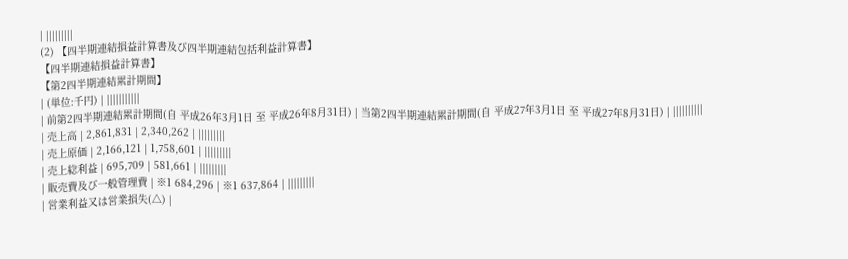| |||||||||
(2) 【四半期連結損益計算書及び四半期連結包括利益計算書】
【四半期連結損益計算書】
【第2四半期連結累計期間】
| (単位:千円) | |||||||||||
| 前第2四半期連結累計期間(自 平成26年3月1日 至 平成26年8月31日) | 当第2四半期連結累計期間(自 平成27年3月1日 至 平成27年8月31日) | ||||||||||
| 売上高 | 2,861,831 | 2,340,262 | |||||||||
| 売上原価 | 2,166,121 | 1,758,601 | |||||||||
| 売上総利益 | 695,709 | 581,661 | |||||||||
| 販売費及び一般管理費 | ※1 684,296 | ※1 637,864 | |||||||||
| 営業利益又は営業損失(△) |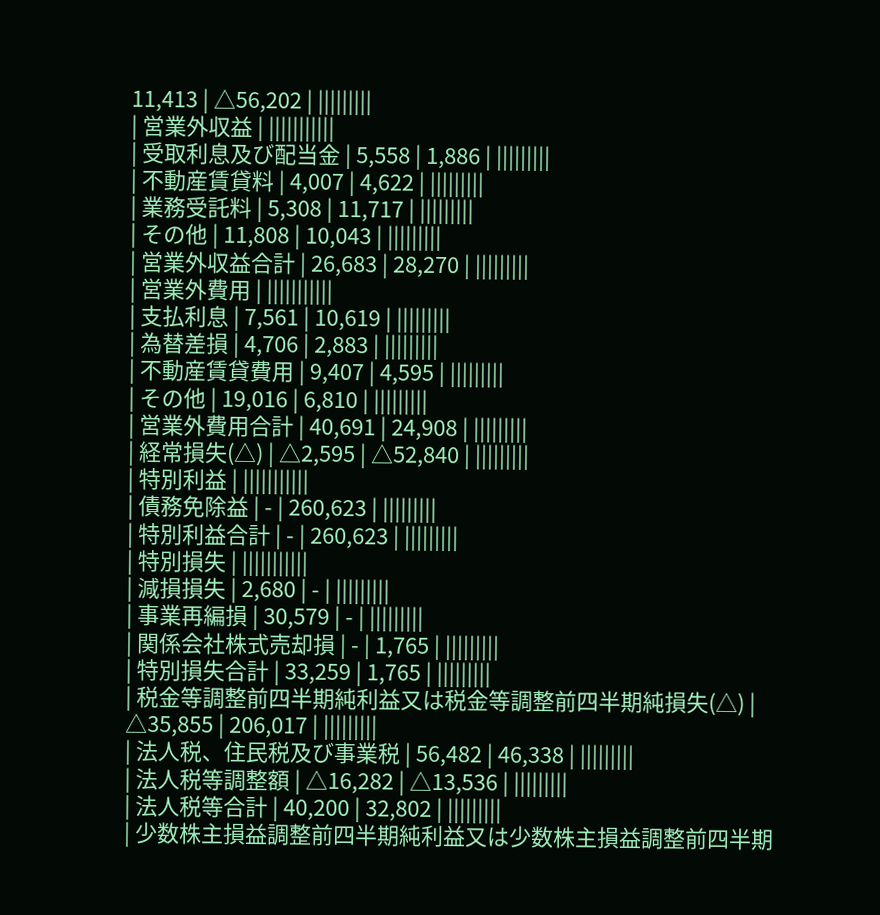11,413 | △56,202 | |||||||||
| 営業外収益 | |||||||||||
| 受取利息及び配当金 | 5,558 | 1,886 | |||||||||
| 不動産賃貸料 | 4,007 | 4,622 | |||||||||
| 業務受託料 | 5,308 | 11,717 | |||||||||
| その他 | 11,808 | 10,043 | |||||||||
| 営業外収益合計 | 26,683 | 28,270 | |||||||||
| 営業外費用 | |||||||||||
| 支払利息 | 7,561 | 10,619 | |||||||||
| 為替差損 | 4,706 | 2,883 | |||||||||
| 不動産賃貸費用 | 9,407 | 4,595 | |||||||||
| その他 | 19,016 | 6,810 | |||||||||
| 営業外費用合計 | 40,691 | 24,908 | |||||||||
| 経常損失(△) | △2,595 | △52,840 | |||||||||
| 特別利益 | |||||||||||
| 債務免除益 | - | 260,623 | |||||||||
| 特別利益合計 | - | 260,623 | |||||||||
| 特別損失 | |||||||||||
| 減損損失 | 2,680 | - | |||||||||
| 事業再編損 | 30,579 | - | |||||||||
| 関係会社株式売却損 | - | 1,765 | |||||||||
| 特別損失合計 | 33,259 | 1,765 | |||||||||
| 税金等調整前四半期純利益又は税金等調整前四半期純損失(△) | △35,855 | 206,017 | |||||||||
| 法人税、住民税及び事業税 | 56,482 | 46,338 | |||||||||
| 法人税等調整額 | △16,282 | △13,536 | |||||||||
| 法人税等合計 | 40,200 | 32,802 | |||||||||
| 少数株主損益調整前四半期純利益又は少数株主損益調整前四半期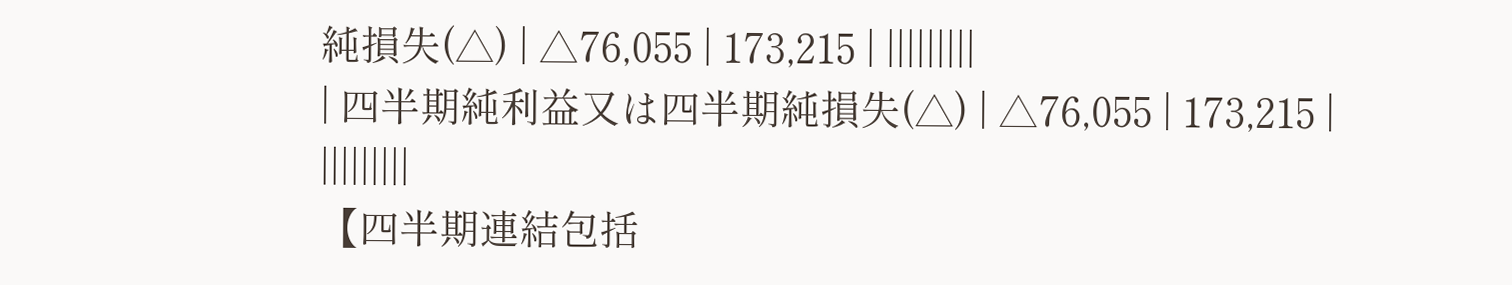純損失(△) | △76,055 | 173,215 | |||||||||
| 四半期純利益又は四半期純損失(△) | △76,055 | 173,215 | |||||||||
【四半期連結包括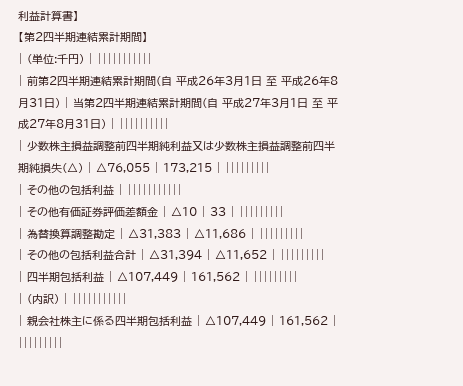利益計算書】
【第2四半期連結累計期間】
| (単位:千円) | |||||||||||
| 前第2四半期連結累計期間(自 平成26年3月1日 至 平成26年8月31日) | 当第2四半期連結累計期間(自 平成27年3月1日 至 平成27年8月31日) | ||||||||||
| 少数株主損益調整前四半期純利益又は少数株主損益調整前四半期純損失(△) | △76,055 | 173,215 | |||||||||
| その他の包括利益 | |||||||||||
| その他有価証券評価差額金 | △10 | 33 | |||||||||
| 為替換算調整勘定 | △31,383 | △11,686 | |||||||||
| その他の包括利益合計 | △31,394 | △11,652 | |||||||||
| 四半期包括利益 | △107,449 | 161,562 | |||||||||
| (内訳) | |||||||||||
| 親会社株主に係る四半期包括利益 | △107,449 | 161,562 | |||||||||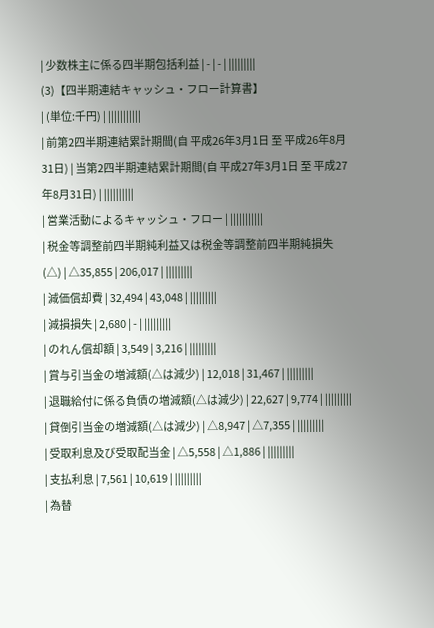| 少数株主に係る四半期包括利益 | - | - | |||||||||
(3)【四半期連結キャッシュ・フロー計算書】
| (単位:千円) | |||||||||||
| 前第2四半期連結累計期間(自 平成26年3月1日 至 平成26年8月31日) | 当第2四半期連結累計期間(自 平成27年3月1日 至 平成27年8月31日) | ||||||||||
| 営業活動によるキャッシュ・フロー | |||||||||||
| 税金等調整前四半期純利益又は税金等調整前四半期純損失(△) | △35,855 | 206,017 | |||||||||
| 減価償却費 | 32,494 | 43,048 | |||||||||
| 減損損失 | 2,680 | - | |||||||||
| のれん償却額 | 3,549 | 3,216 | |||||||||
| 賞与引当金の増減額(△は減少) | 12,018 | 31,467 | |||||||||
| 退職給付に係る負債の増減額(△は減少) | 22,627 | 9,774 | |||||||||
| 貸倒引当金の増減額(△は減少) | △8,947 | △7,355 | |||||||||
| 受取利息及び受取配当金 | △5,558 | △1,886 | |||||||||
| 支払利息 | 7,561 | 10,619 | |||||||||
| 為替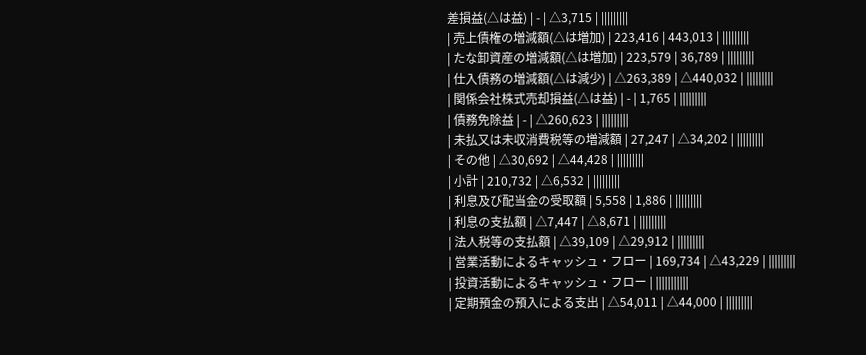差損益(△は益) | - | △3,715 | |||||||||
| 売上債権の増減額(△は増加) | 223,416 | 443,013 | |||||||||
| たな卸資産の増減額(△は増加) | 223,579 | 36,789 | |||||||||
| 仕入債務の増減額(△は減少) | △263,389 | △440,032 | |||||||||
| 関係会社株式売却損益(△は益) | - | 1,765 | |||||||||
| 債務免除益 | - | △260,623 | |||||||||
| 未払又は未収消費税等の増減額 | 27,247 | △34,202 | |||||||||
| その他 | △30,692 | △44,428 | |||||||||
| 小計 | 210,732 | △6,532 | |||||||||
| 利息及び配当金の受取額 | 5,558 | 1,886 | |||||||||
| 利息の支払額 | △7,447 | △8,671 | |||||||||
| 法人税等の支払額 | △39,109 | △29,912 | |||||||||
| 営業活動によるキャッシュ・フロー | 169,734 | △43,229 | |||||||||
| 投資活動によるキャッシュ・フロー | |||||||||||
| 定期預金の預入による支出 | △54,011 | △44,000 | |||||||||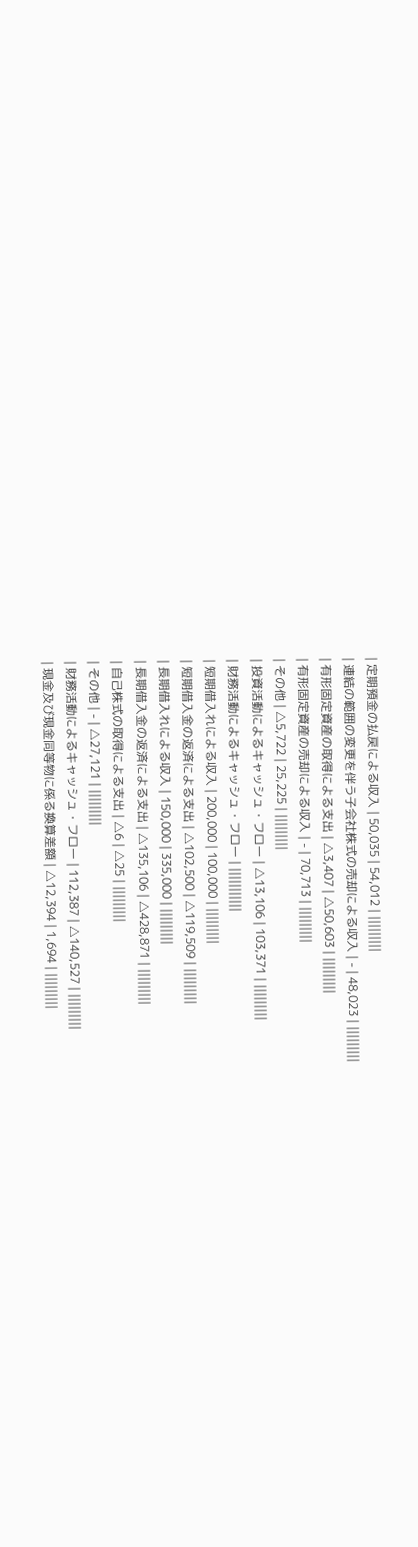| 定期預金の払戻による収入 | 50,035 | 54,012 | |||||||||
| 連結の範囲の変更を伴う子会社株式の売却による収入 | - | 48,023 | |||||||||
| 有形固定資産の取得による支出 | △3,407 | △50,603 | |||||||||
| 有形固定資産の売却による収入 | - | 70,713 | |||||||||
| その他 | △5,722 | 25,225 | |||||||||
| 投資活動によるキャッシュ・フロー | △13,106 | 103,371 | |||||||||
| 財務活動によるキャッシュ・フロー | |||||||||||
| 短期借入れによる収入 | 200,000 | 100,000 | |||||||||
| 短期借入金の返済による支出 | △102,500 | △119,509 | |||||||||
| 長期借入れによる収入 | 150,000 | 335,000 | |||||||||
| 長期借入金の返済による支出 | △135,106 | △428,871 | |||||||||
| 自己株式の取得による支出 | △6 | △25 | |||||||||
| その他 | - | △27,121 | |||||||||
| 財務活動によるキャッシュ・フロー | 112,387 | △140,527 | |||||||||
| 現金及び現金同等物に係る換算差額 | △12,394 | 1,694 | |||||||||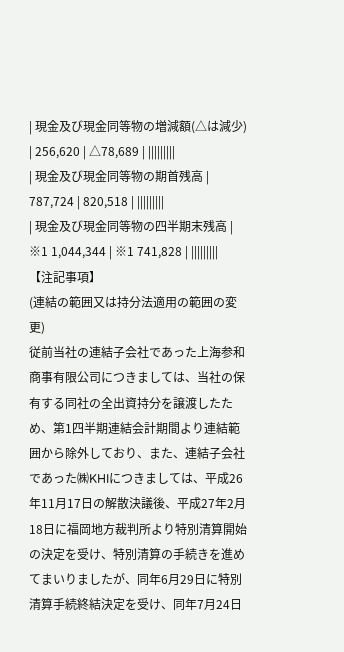| 現金及び現金同等物の増減額(△は減少) | 256,620 | △78,689 | |||||||||
| 現金及び現金同等物の期首残高 | 787,724 | 820,518 | |||||||||
| 現金及び現金同等物の四半期末残高 | ※1 1,044,344 | ※1 741,828 | |||||||||
【注記事項】
(連結の範囲又は持分法適用の範囲の変更)
従前当社の連結子会社であった上海参和商事有限公司につきましては、当社の保有する同社の全出資持分を譲渡したため、第1四半期連結会計期間より連結範囲から除外しており、また、連結子会社であった㈱KHIにつきましては、平成26年11月17日の解散決議後、平成27年2月18日に福岡地方裁判所より特別清算開始の決定を受け、特別清算の手続きを進めてまいりましたが、同年6月29日に特別清算手続終結決定を受け、同年7月24日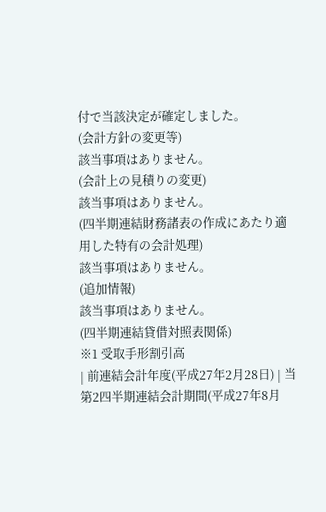付で当該決定が確定しました。
(会計方針の変更等)
該当事項はありません。
(会計上の見積りの変更)
該当事項はありません。
(四半期連結財務諸表の作成にあたり適用した特有の会計処理)
該当事項はありません。
(追加情報)
該当事項はありません。
(四半期連結貸借対照表関係)
※1 受取手形割引高
| 前連結会計年度(平成27年2月28日) | 当第2四半期連結会計期間(平成27年8月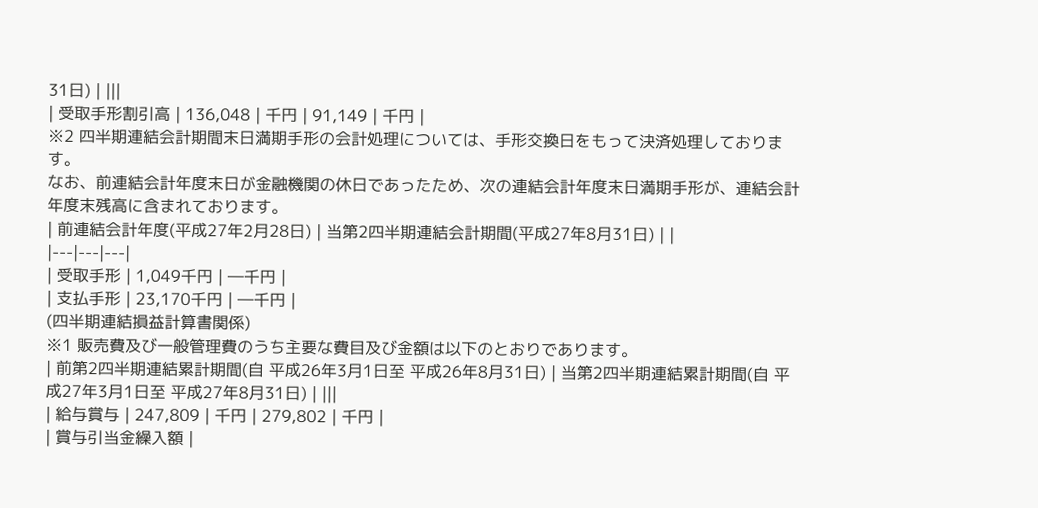31日) | |||
| 受取手形割引高 | 136,048 | 千円 | 91,149 | 千円 |
※2 四半期連結会計期間末日満期手形の会計処理については、手形交換日をもって決済処理しております。
なお、前連結会計年度末日が金融機関の休日であったため、次の連結会計年度末日満期手形が、連結会計年度末残高に含まれております。
| 前連結会計年度(平成27年2月28日) | 当第2四半期連結会計期間(平成27年8月31日) | |
|---|---|---|
| 受取手形 | 1,049千円 | ―千円 |
| 支払手形 | 23,170千円 | ―千円 |
(四半期連結損益計算書関係)
※1 販売費及び一般管理費のうち主要な費目及び金額は以下のとおりであります。
| 前第2四半期連結累計期間(自 平成26年3月1日至 平成26年8月31日) | 当第2四半期連結累計期間(自 平成27年3月1日至 平成27年8月31日) | |||
| 給与賞与 | 247,809 | 千円 | 279,802 | 千円 |
| 賞与引当金繰入額 |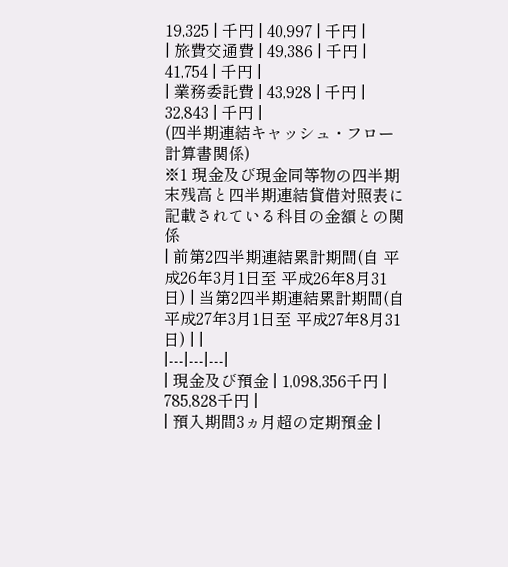19,325 | 千円 | 40,997 | 千円 |
| 旅費交通費 | 49,386 | 千円 | 41,754 | 千円 |
| 業務委託費 | 43,928 | 千円 | 32,843 | 千円 |
(四半期連結キャッシュ・フロー計算書関係)
※1 現金及び現金同等物の四半期末残高と四半期連結貸借対照表に記載されている科目の金額との関係
| 前第2四半期連結累計期間(自 平成26年3月1日至 平成26年8月31日) | 当第2四半期連結累計期間(自 平成27年3月1日至 平成27年8月31日) | |
|---|---|---|
| 現金及び預金 | 1,098,356千円 | 785,828千円 |
| 預入期間3ヵ月超の定期預金 |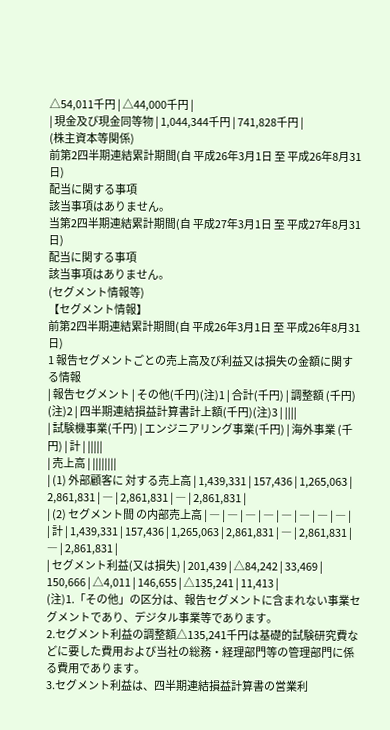△54,011千円 | △44,000千円 |
| 現金及び現金同等物 | 1,044,344千円 | 741,828千円 |
(株主資本等関係)
前第2四半期連結累計期間(自 平成26年3月1日 至 平成26年8月31日)
配当に関する事項
該当事項はありません。
当第2四半期連結累計期間(自 平成27年3月1日 至 平成27年8月31日)
配当に関する事項
該当事項はありません。
(セグメント情報等)
【セグメント情報】
前第2四半期連結累計期間(自 平成26年3月1日 至 平成26年8月31日)
1 報告セグメントごとの売上高及び利益又は損失の金額に関する情報
| 報告セグメント | その他(千円)(注)1 | 合計(千円) | 調整額 (千円) (注)2 | 四半期連結損益計算書計上額(千円)(注)3 | ||||
| 試験機事業(千円) | エンジニアリング事業(千円) | 海外事業 (千円) | 計 | |||||
| 売上高 | ||||||||
| (1) 外部顧客に 対する売上高 | 1,439,331 | 157,436 | 1,265,063 | 2,861,831 | ― | 2,861,831 | ― | 2,861,831 |
| (2) セグメント間 の内部売上高 | ― | ― | ― | ― | ― | ― | ― | ― |
| 計 | 1,439,331 | 157,436 | 1,265,063 | 2,861,831 | ― | 2,861,831 | ― | 2,861,831 |
| セグメント利益(又は損失) | 201,439 | △84,242 | 33,469 | 150,666 | △4,011 | 146,655 | △135,241 | 11,413 |
(注)1.「その他」の区分は、報告セグメントに含まれない事業セグメントであり、デジタル事業等であります。
2.セグメント利益の調整額△135,241千円は基礎的試験研究費などに要した費用および当社の総務・経理部門等の管理部門に係る費用であります。
3.セグメント利益は、四半期連結損益計算書の営業利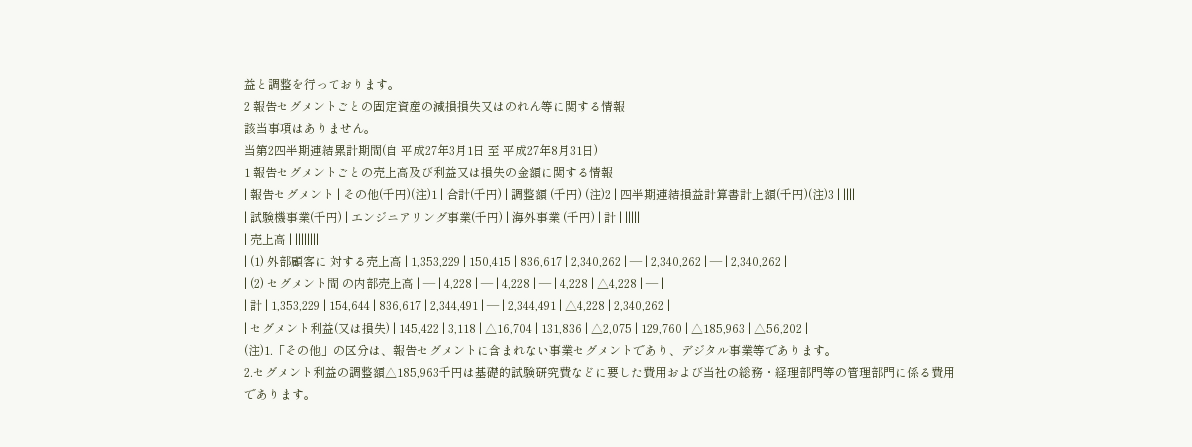益と調整を行っております。
2 報告セグメントごとの固定資産の減損損失又はのれん等に関する情報
該当事項はありません。
当第2四半期連結累計期間(自 平成27年3月1日 至 平成27年8月31日)
1 報告セグメントごとの売上高及び利益又は損失の金額に関する情報
| 報告セグメント | その他(千円)(注)1 | 合計(千円) | 調整額 (千円) (注)2 | 四半期連結損益計算書計上額(千円)(注)3 | ||||
| 試験機事業(千円) | エンジニアリング事業(千円) | 海外事業 (千円) | 計 | |||||
| 売上高 | ||||||||
| (1) 外部顧客に 対する売上高 | 1,353,229 | 150,415 | 836,617 | 2,340,262 | ― | 2,340,262 | ― | 2,340,262 |
| (2) セグメント間 の内部売上高 | ― | 4,228 | ― | 4,228 | ― | 4,228 | △4,228 | ― |
| 計 | 1,353,229 | 154,644 | 836,617 | 2,344,491 | ― | 2,344,491 | △4,228 | 2,340,262 |
| セグメント利益(又は損失) | 145,422 | 3,118 | △16,704 | 131,836 | △2,075 | 129,760 | △185,963 | △56,202 |
(注)1.「その他」の区分は、報告セグメントに含まれない事業セグメントであり、デジタル事業等であります。
2.セグメント利益の調整額△185,963千円は基礎的試験研究費などに要した費用および当社の総務・経理部門等の管理部門に係る費用であります。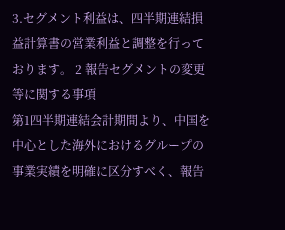3.セグメント利益は、四半期連結損益計算書の営業利益と調整を行っております。 2 報告セグメントの変更等に関する事項
第1四半期連結会計期間より、中国を中心とした海外におけるグループの事業実績を明確に区分すべく、報告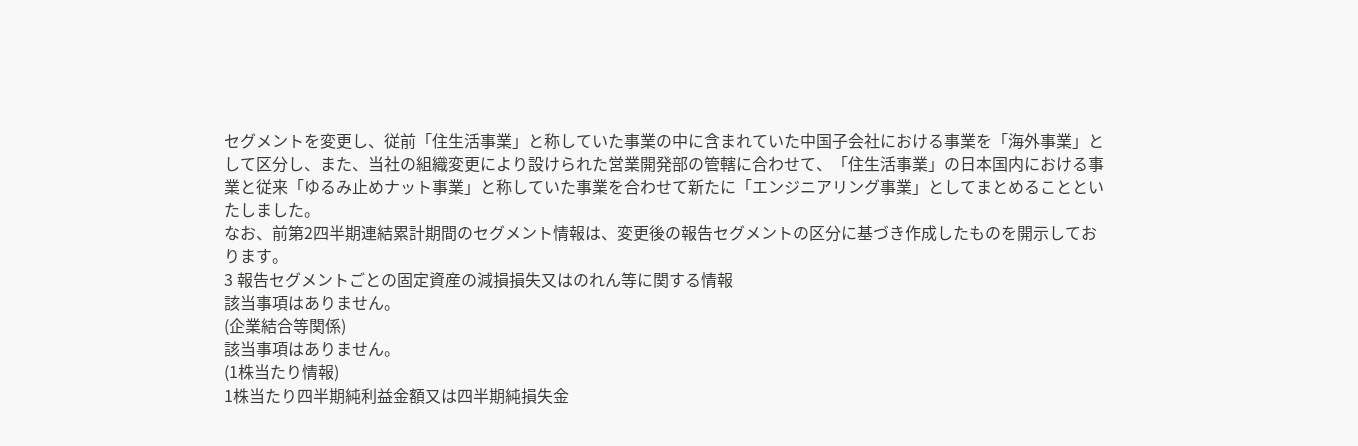セグメントを変更し、従前「住生活事業」と称していた事業の中に含まれていた中国子会社における事業を「海外事業」として区分し、また、当社の組織変更により設けられた営業開発部の管轄に合わせて、「住生活事業」の日本国内における事業と従来「ゆるみ止めナット事業」と称していた事業を合わせて新たに「エンジニアリング事業」としてまとめることといたしました。
なお、前第2四半期連結累計期間のセグメント情報は、変更後の報告セグメントの区分に基づき作成したものを開示しております。
3 報告セグメントごとの固定資産の減損損失又はのれん等に関する情報
該当事項はありません。
(企業結合等関係)
該当事項はありません。
(1株当たり情報)
1株当たり四半期純利益金額又は四半期純損失金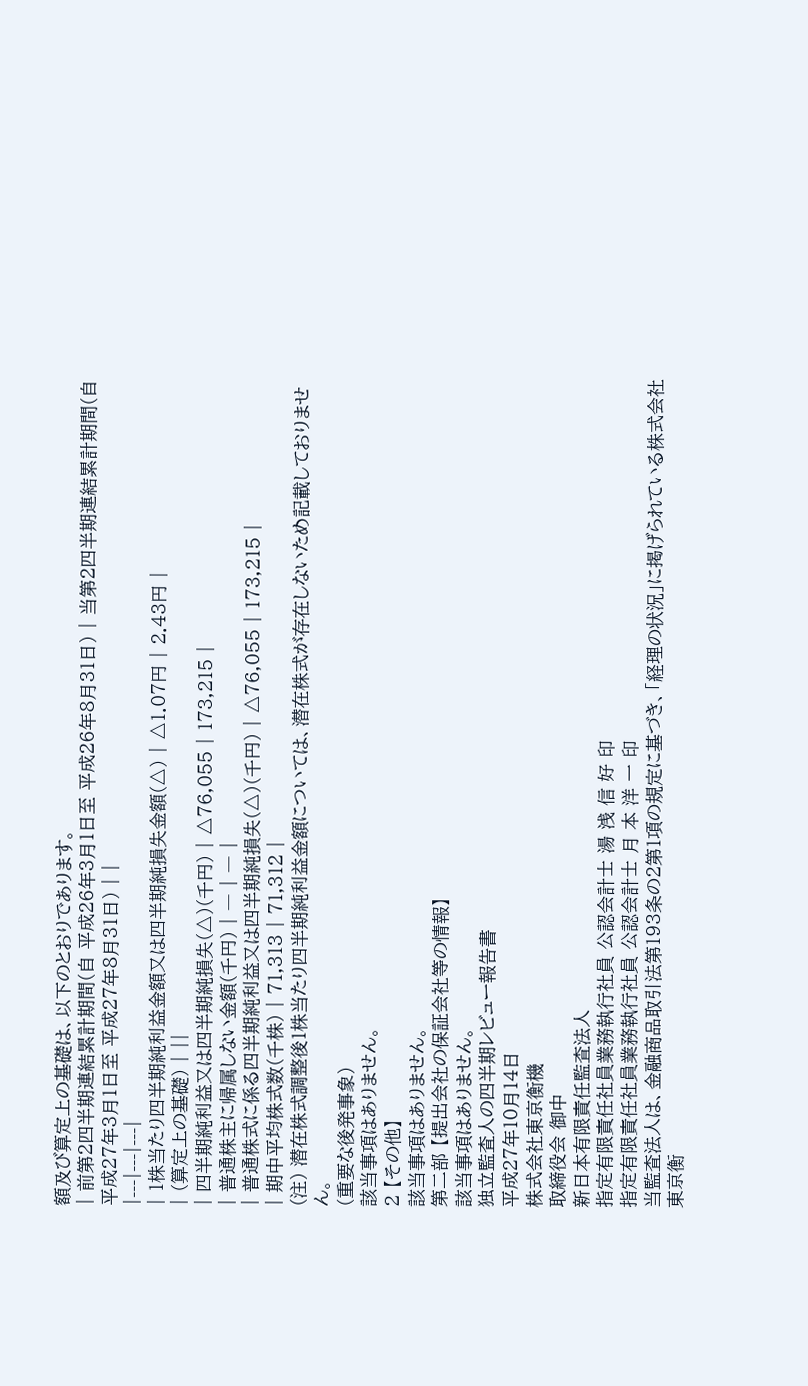額及び算定上の基礎は、以下のとおりであります。
| 前第2四半期連結累計期間(自 平成26年3月1日至 平成26年8月31日) | 当第2四半期連結累計期間(自 平成27年3月1日至 平成27年8月31日) | |
|---|---|---|
| 1株当たり四半期純利益金額又は四半期純損失金額(△) | △1.07円 | 2.43円 |
| (算定上の基礎) | ||
| 四半期純利益又は四半期純損失(△)(千円) | △76,055 | 173,215 |
| 普通株主に帰属しない金額(千円) | ― | ― |
| 普通株式に係る四半期純利益又は四半期純損失(△)(千円) | △76,055 | 173,215 |
| 期中平均株式数(千株) | 71,313 | 71,312 |
(注) 潜在株式調整後1株当たり四半期純利益金額については、潜在株式が存在しないため記載しておりません。
(重要な後発事象)
該当事項はありません。
2 【その他】
該当事項はありません。
第二部 【提出会社の保証会社等の情報】
該当事項はありません。
独立監査人の四半期レビュー報告書
平成27年10月14日
株式会社東京衡機
取締役会 御中
新日本有限責任監査法人
指定有限責任社員業務執行社員 公認会計士 湯 浅 信 好 印
指定有限責任社員業務執行社員 公認会計士 月 本 洋 一 印
当監査法人は、金融商品取引法第193条の2第1項の規定に基づき、「経理の状況」に掲げられている株式会社東京衡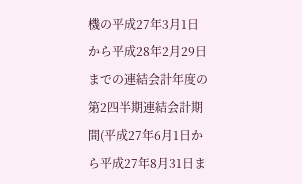機の平成27年3月1日から平成28年2月29日までの連結会計年度の第2四半期連結会計期間(平成27年6月1日から平成27年8月31日ま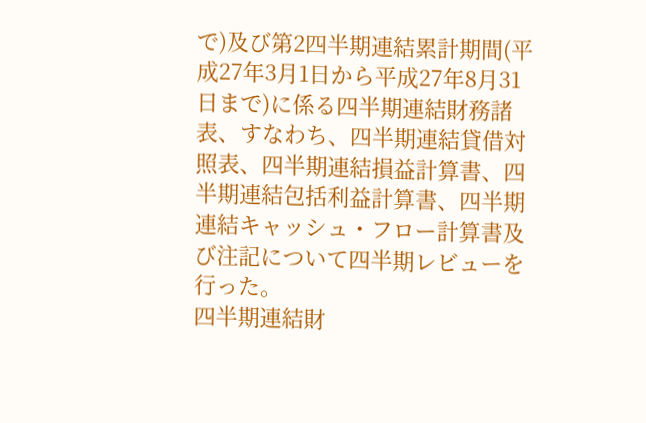で)及び第2四半期連結累計期間(平成27年3月1日から平成27年8月31日まで)に係る四半期連結財務諸表、すなわち、四半期連結貸借対照表、四半期連結損益計算書、四半期連結包括利益計算書、四半期連結キャッシュ・フロー計算書及び注記について四半期レビューを行った。
四半期連結財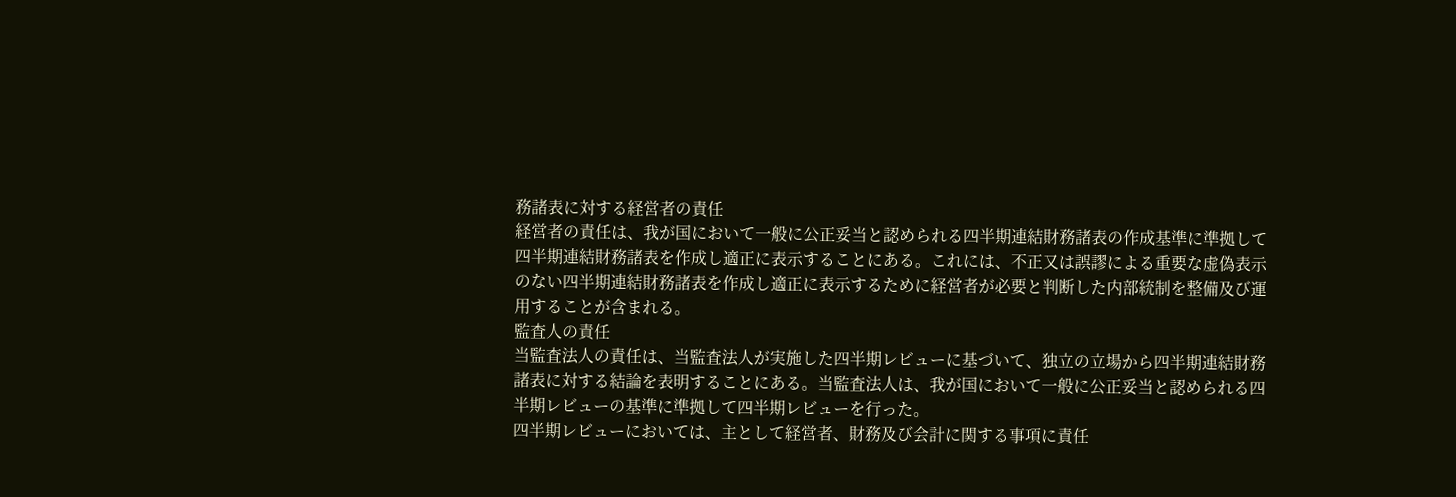務諸表に対する経営者の責任
経営者の責任は、我が国において一般に公正妥当と認められる四半期連結財務諸表の作成基準に準拠して四半期連結財務諸表を作成し適正に表示することにある。これには、不正又は誤謬による重要な虚偽表示のない四半期連結財務諸表を作成し適正に表示するために経営者が必要と判断した内部統制を整備及び運用することが含まれる。
監査人の責任
当監査法人の責任は、当監査法人が実施した四半期レビューに基づいて、独立の立場から四半期連結財務諸表に対する結論を表明することにある。当監査法人は、我が国において一般に公正妥当と認められる四半期レビューの基準に準拠して四半期レビューを行った。
四半期レビューにおいては、主として経営者、財務及び会計に関する事項に責任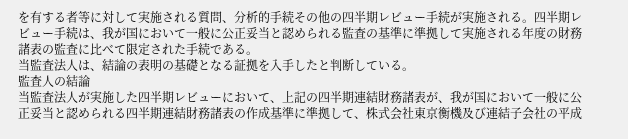を有する者等に対して実施される質問、分析的手続その他の四半期レビュー手続が実施される。四半期レビュー手続は、我が国において一般に公正妥当と認められる監査の基準に準拠して実施される年度の財務諸表の監査に比べて限定された手続である。
当監査法人は、結論の表明の基礎となる証拠を入手したと判断している。
監査人の結論
当監査法人が実施した四半期レビューにおいて、上記の四半期連結財務諸表が、我が国において一般に公正妥当と認められる四半期連結財務諸表の作成基準に準拠して、株式会社東京衡機及び連結子会社の平成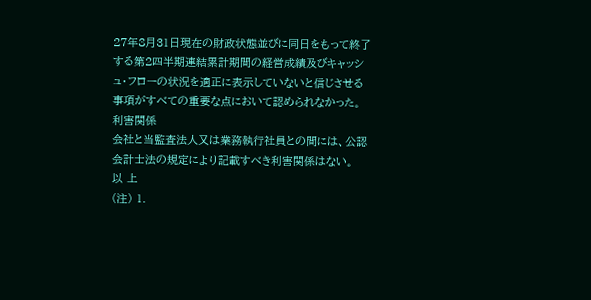27年8月31日現在の財政状態並びに同日をもって終了する第2四半期連結累計期間の経営成績及びキャッシュ・フローの状況を適正に表示していないと信じさせる事項がすべての重要な点において認められなかった。
利害関係
会社と当監査法人又は業務執行社員との間には、公認会計士法の規定により記載すべき利害関係はない。
以 上
(注) 1.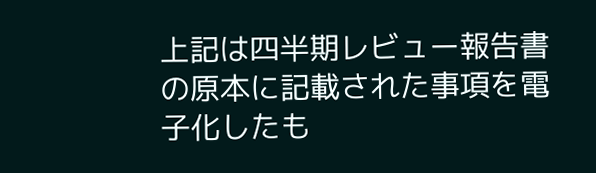上記は四半期レビュー報告書の原本に記載された事項を電子化したも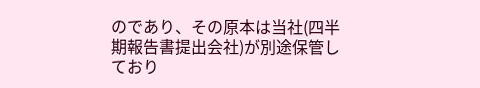のであり、その原本は当社(四半期報告書提出会社)が別途保管しており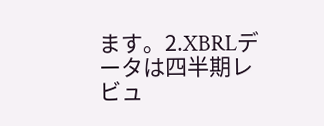ます。2.XBRLデータは四半期レビュ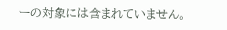ーの対象には含まれていません。